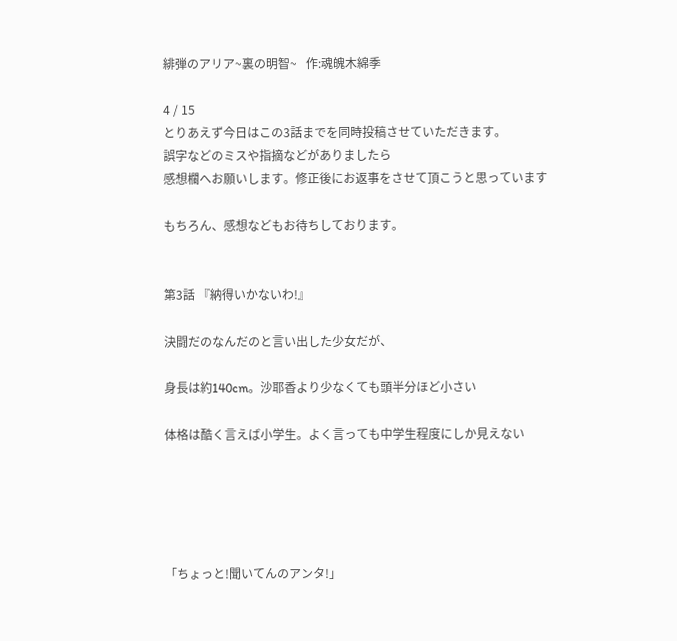緋弾のアリア~裏の明智~   作:魂魄木綿季

4 / 15
とりあえず今日はこの3話までを同時投稿させていただきます。
誤字などのミスや指摘などがありましたら
感想欄へお願いします。修正後にお返事をさせて頂こうと思っています

もちろん、感想などもお待ちしております。


第3話 『納得いかないわ!』

決闘だのなんだのと言い出した少女だが、

身長は約140cm。沙耶香より少なくても頭半分ほど小さい

体格は酷く言えば小学生。よく言っても中学生程度にしか見えない





「ちょっと!聞いてんのアンタ!」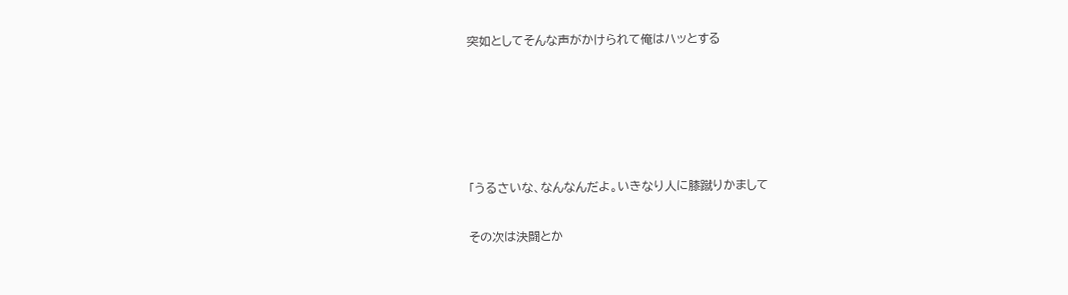突如としてそんな声がかけられて俺はハッとする





「うるさいな、なんなんだよ。いきなり人に膝蹴りかまして

その次は決闘とか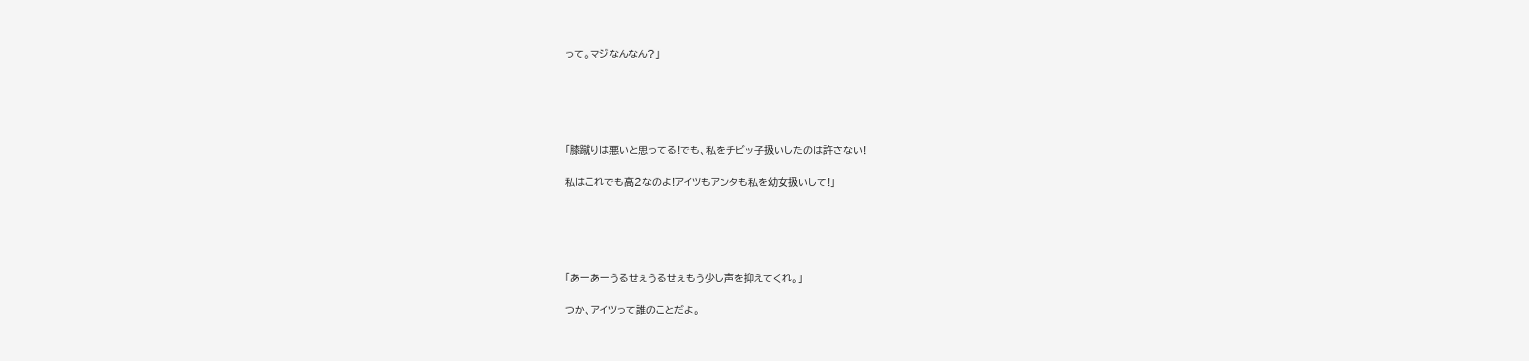って。マジなんなん?」





「膝蹴りは悪いと思ってる!でも、私をチビッ子扱いしたのは許さない!

私はこれでも高2なのよ!アイツもアンタも私を幼女扱いして!」





「あーあーうるせぇうるせぇもう少し声を抑えてくれ。」

つか、アイツって誰のことだよ。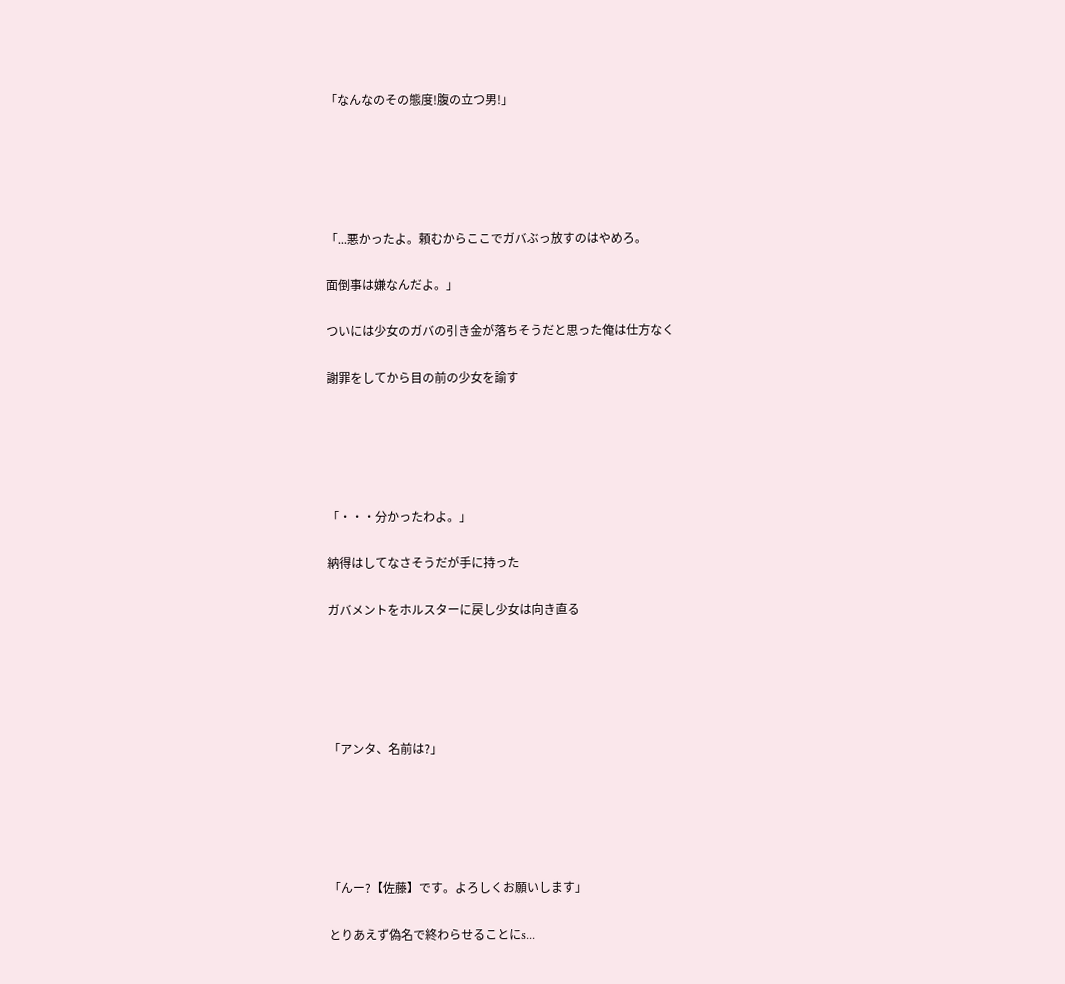「なんなのその態度!腹の立つ男!」





「...悪かったよ。頼むからここでガバぶっ放すのはやめろ。

面倒事は嫌なんだよ。」

ついには少女のガバの引き金が落ちそうだと思った俺は仕方なく

謝罪をしてから目の前の少女を諭す





「・・・分かったわよ。」

納得はしてなさそうだが手に持った

ガバメントをホルスターに戻し少女は向き直る





「アンタ、名前は?」





「んー?【佐藤】です。よろしくお願いします」

とりあえず偽名で終わらせることにs...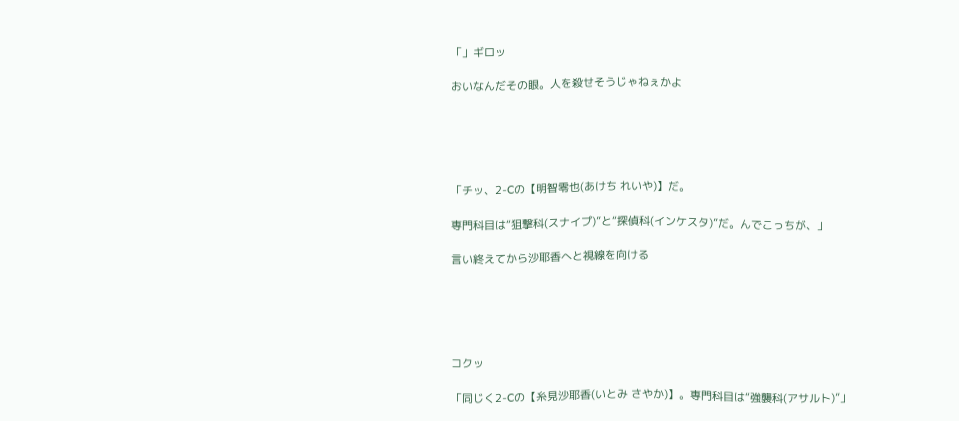「」ギロッ

おいなんだその眼。人を殺せそうじゃねぇかよ





「チッ、2-Cの【明智零也(あけち れいや)】だ。

専門科目は“狙撃科(スナイプ)”と“探偵科(インケスタ)”だ。んでこっちが、」

言い終えてから沙耶香へと視線を向ける





コクッ

「同じく2-Cの【糸見沙耶香(いとみ さやか)】。専門科目は“強襲科(アサルト)”」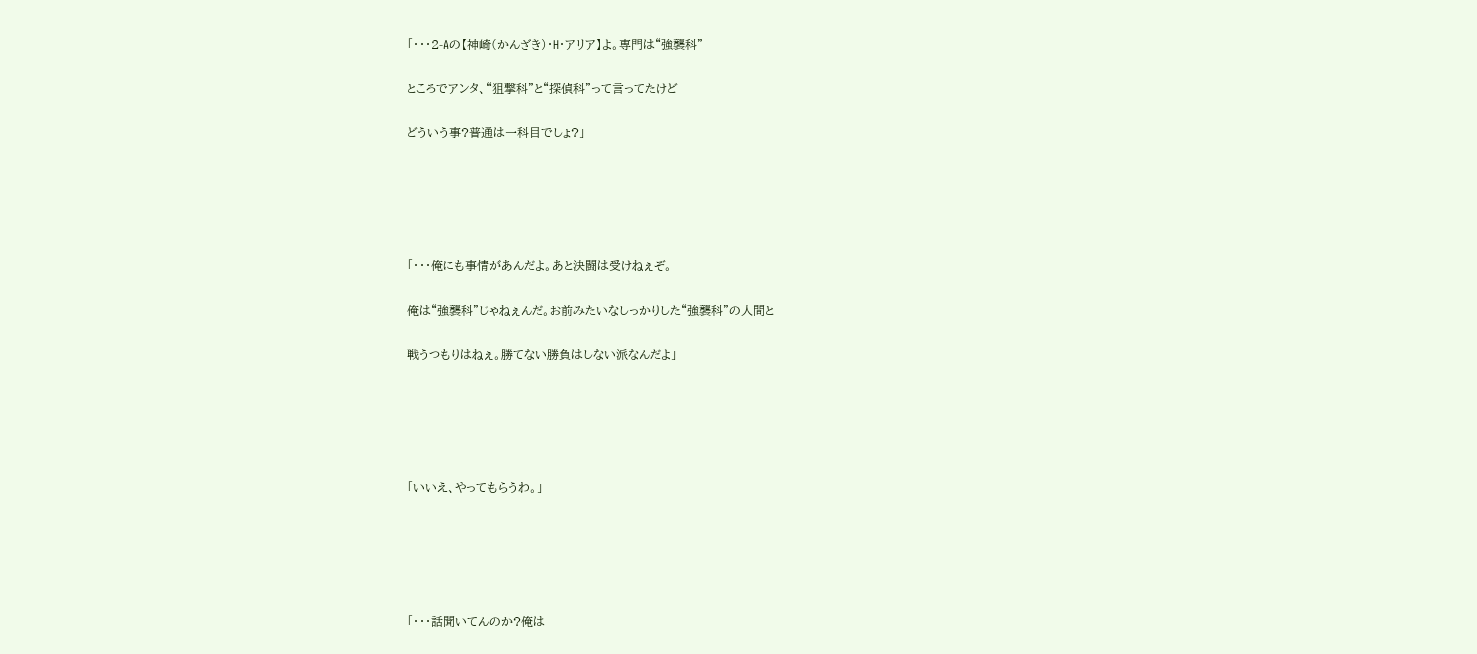「・・・2-Aの【神崎(かんざき)・H・アリア】よ。専門は“強襲科”

ところでアンタ、“狙撃科”と“探偵科”って言ってたけど

どういう事?普通は一科目でしょ?」





「・・・俺にも事情があんだよ。あと決闘は受けねぇぞ。

俺は“強襲科”じゃねぇんだ。お前みたいなしっかりした“強襲科”の人間と

戦うつもりはねぇ。勝てない勝負はしない派なんだよ」





「いいえ、やってもらうわ。」





「・・・話聞いてんのか?俺は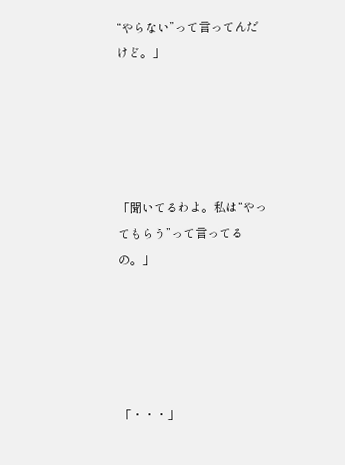“やらない”って言ってんだけど。」





「聞いてるわよ。私は“やってもらう”って言ってるの。」





「・・・」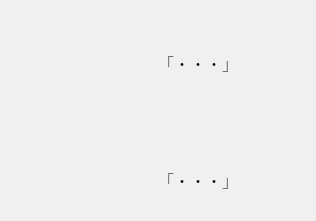「・・・」





「・・・」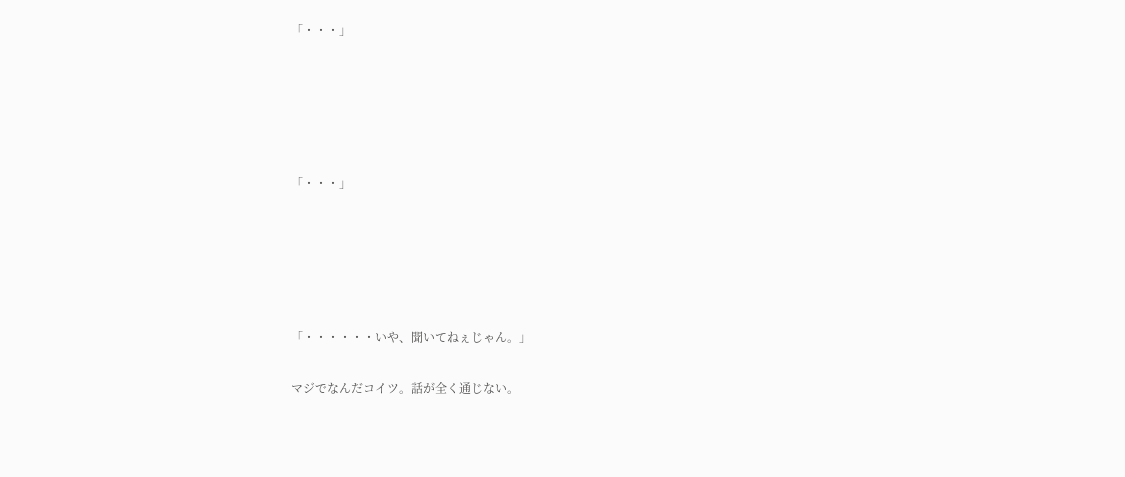「・・・」





「・・・」





「・・・・・・いや、聞いてねぇじゃん。」

マジでなんだコイツ。話が全く通じない。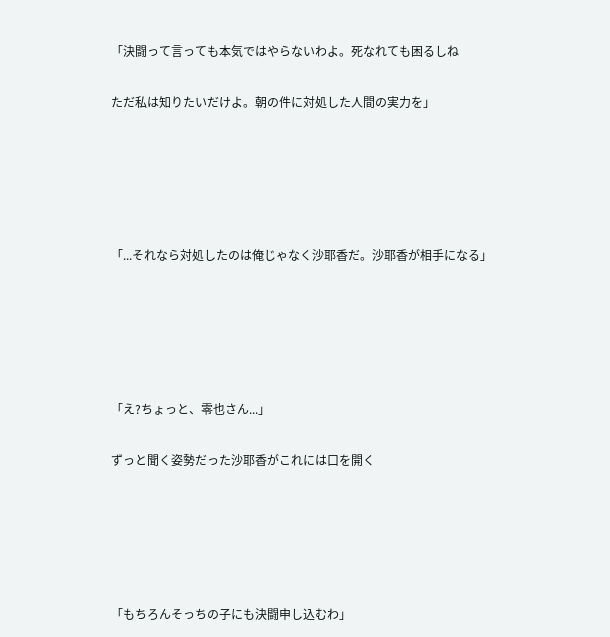「決闘って言っても本気ではやらないわよ。死なれても困るしね

ただ私は知りたいだけよ。朝の件に対処した人間の実力を」





「...それなら対処したのは俺じゃなく沙耶香だ。沙耶香が相手になる」





「え?ちょっと、零也さん...」

ずっと聞く姿勢だった沙耶香がこれには口を開く





「もちろんそっちの子にも決闘申し込むわ」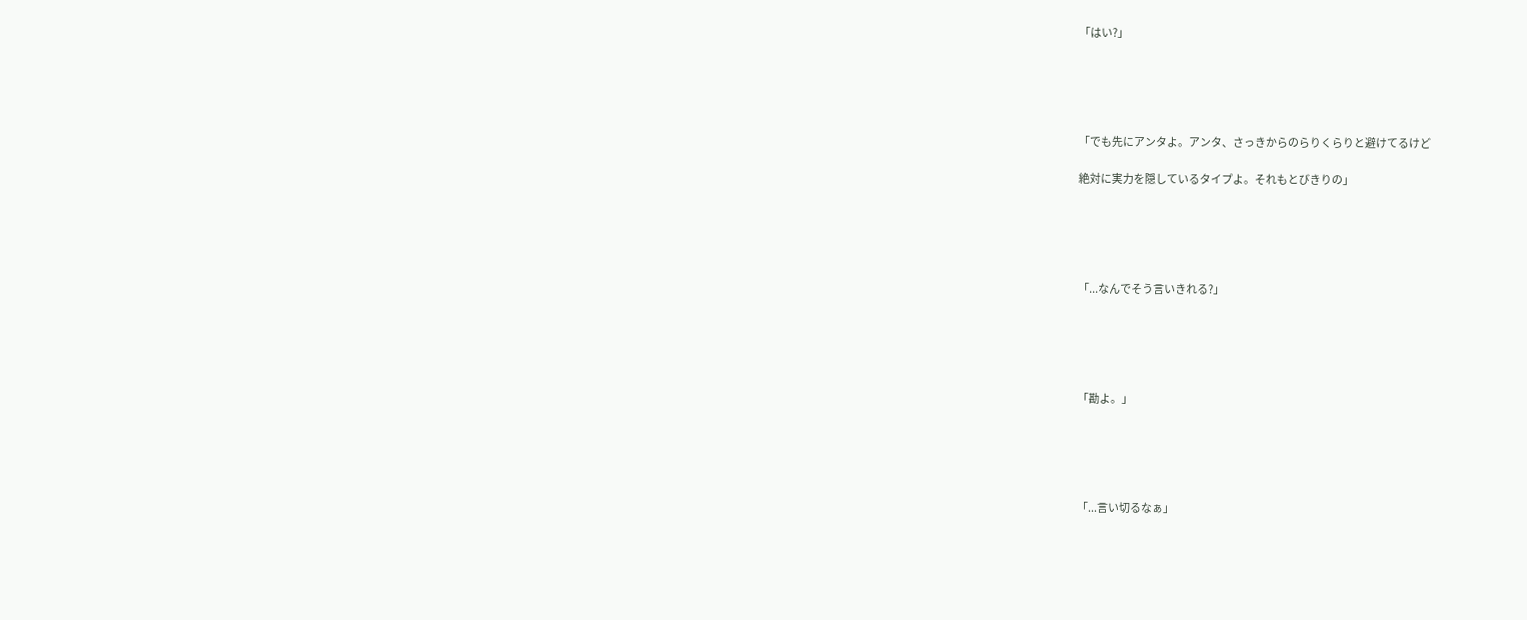「はい?」





「でも先にアンタよ。アンタ、さっきからのらりくらりと避けてるけど

絶対に実力を隠しているタイプよ。それもとびきりの」





「...なんでそう言いきれる?」





「勘よ。」





「...言い切るなぁ」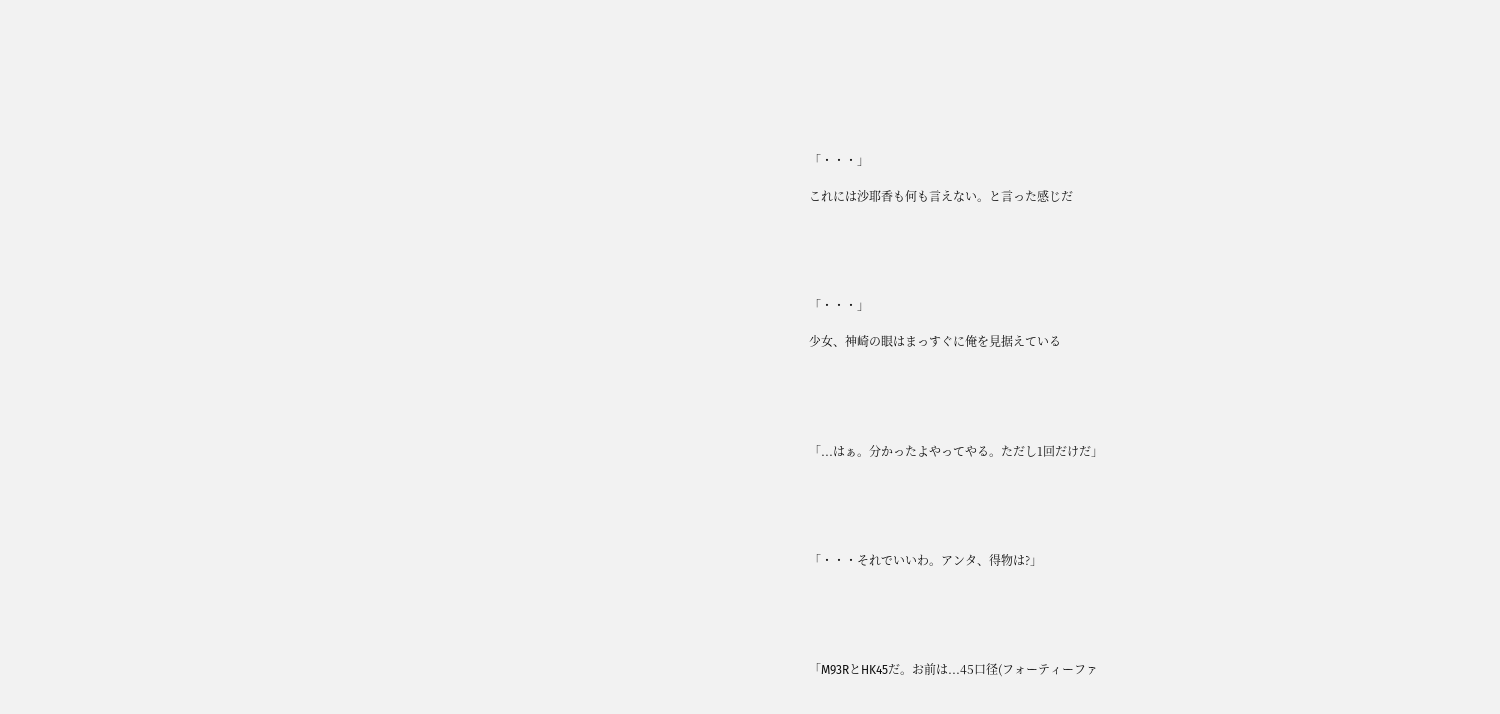「・・・」

これには沙耶香も何も言えない。と言った感じだ





「・・・」

少女、神崎の眼はまっすぐに俺を見据えている





「...はぁ。分かったよやってやる。ただし1回だけだ」





「・・・それでいいわ。アンタ、得物は?」





「M93RとHK45だ。お前は...45口径(フォーティーファ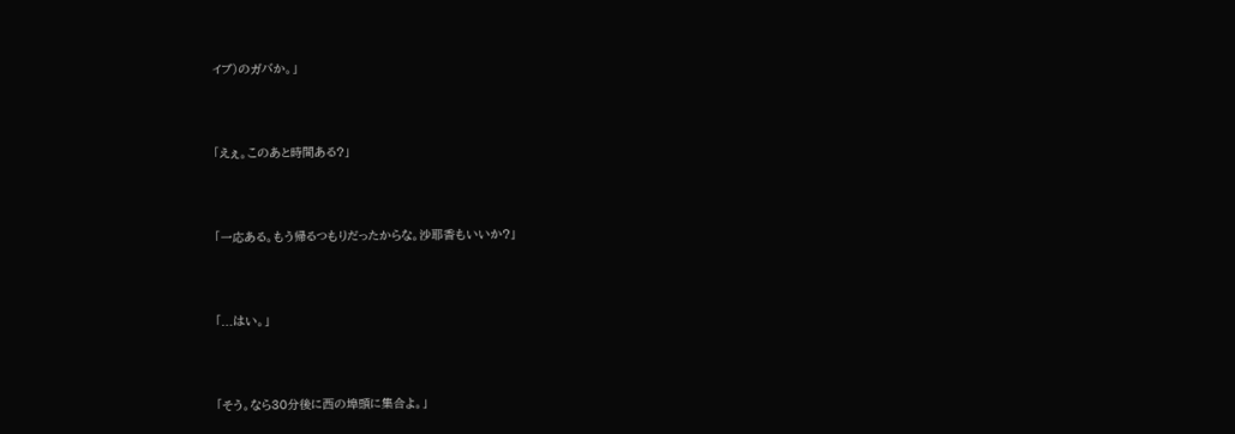イブ)のガバか。」





「えぇ。このあと時間ある?」





「一応ある。もう帰るつもりだったからな。沙耶香もいいか?」





「...はい。」





「そう。なら30分後に西の埠頭に集合よ。」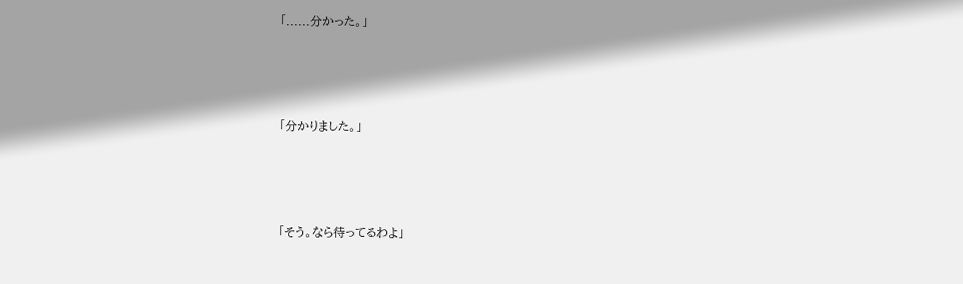「......分かった。」





「分かりました。」





「そう。なら待ってるわよ」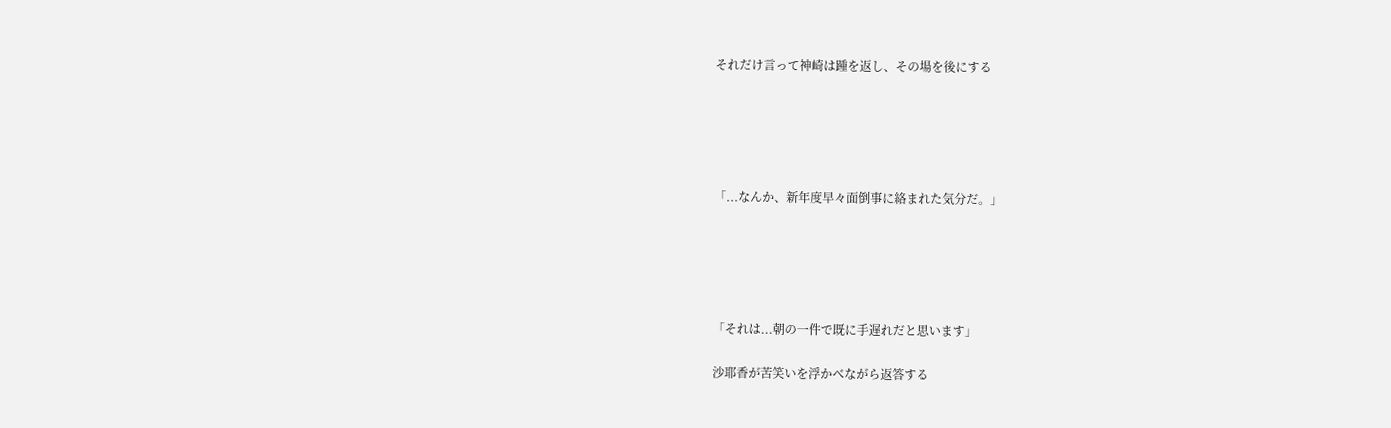それだけ言って神崎は踵を返し、その場を後にする





「...なんか、新年度早々面倒事に絡まれた気分だ。」





「それは...朝の一件で既に手遅れだと思います」

沙耶香が苦笑いを浮かべながら返答する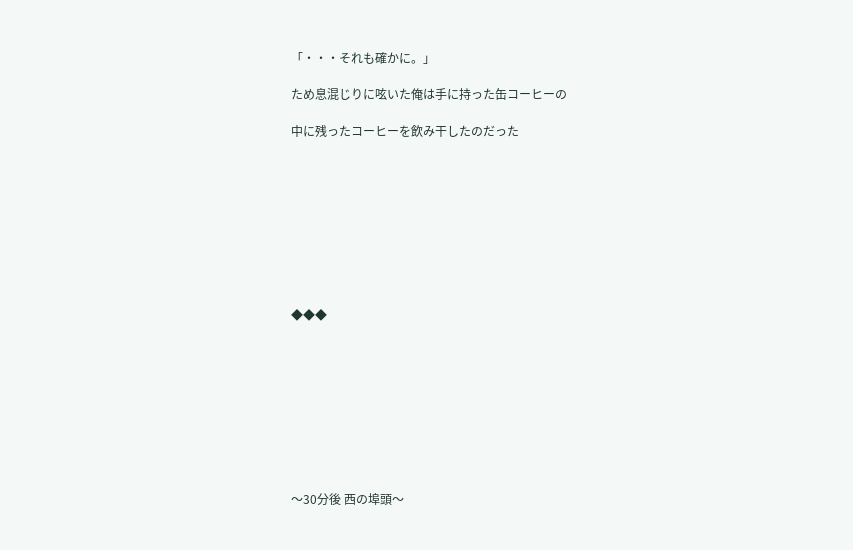「・・・それも確かに。」

ため息混じりに呟いた俺は手に持った缶コーヒーの

中に残ったコーヒーを飲み干したのだった









◆◆◆









〜30分後 西の埠頭〜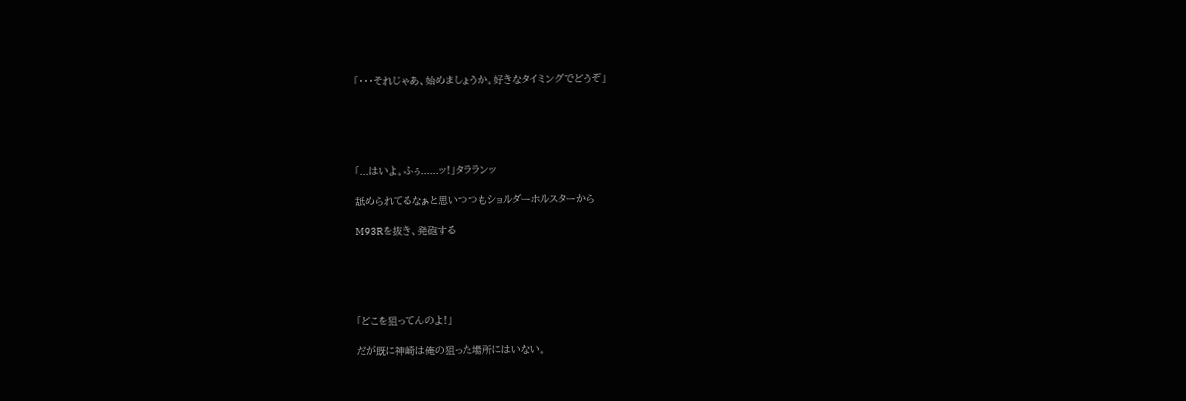「・・・それじゃあ、始めましょうか。好きなタイミングでどうぞ」





「...はいよ。ふぅ......ッ!」タラランッ

舐められてるなぁと思いつつもショルダーホルスターから

M93Rを抜き、発砲する





「どこを狙ってんのよ!」

だが既に神崎は俺の狙った場所にはいない。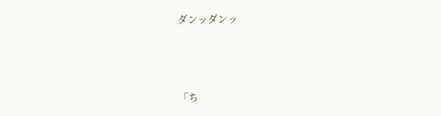ダンッダンッ





「ち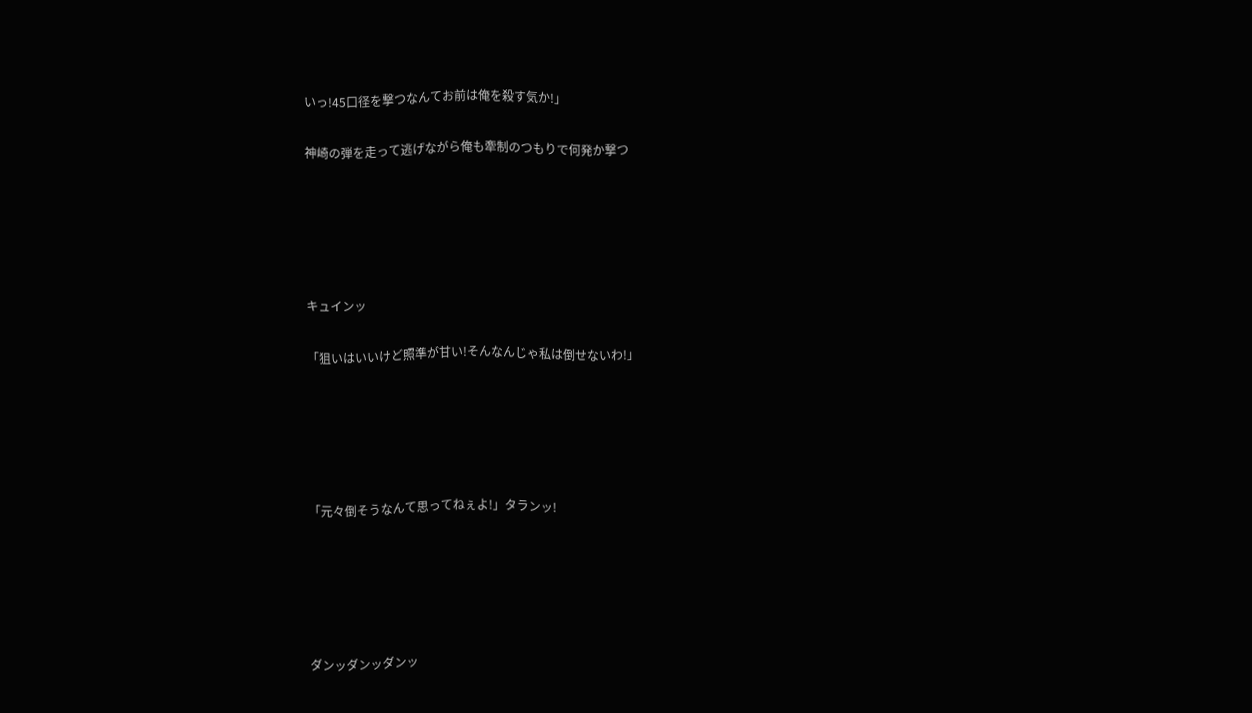いっ!45口径を撃つなんてお前は俺を殺す気か!」

神崎の弾を走って逃げながら俺も牽制のつもりで何発か撃つ





キュインッ

「狙いはいいけど照準が甘い!そんなんじゃ私は倒せないわ!」





「元々倒そうなんて思ってねぇよ!」タランッ!





ダンッダンッダンッ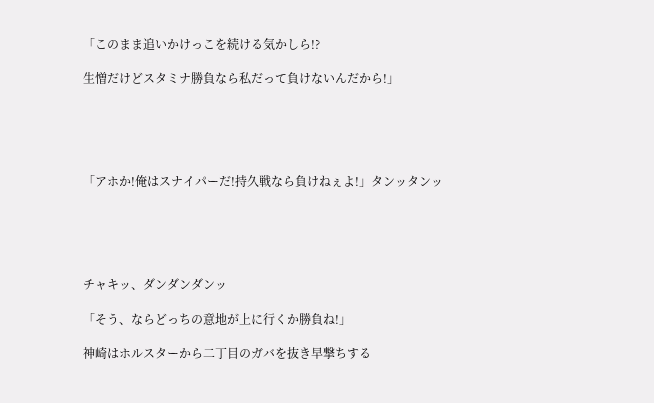「このまま追いかけっこを続ける気かしら!?

生憎だけどスタミナ勝負なら私だって負けないんだから!」





「アホか!俺はスナイパーだ!持久戦なら負けねぇよ!」タンッタンッ





チャキッ、ダンダンダンッ

「そう、ならどっちの意地が上に行くか勝負ね!」

神崎はホルスターから二丁目のガバを抜き早撃ちする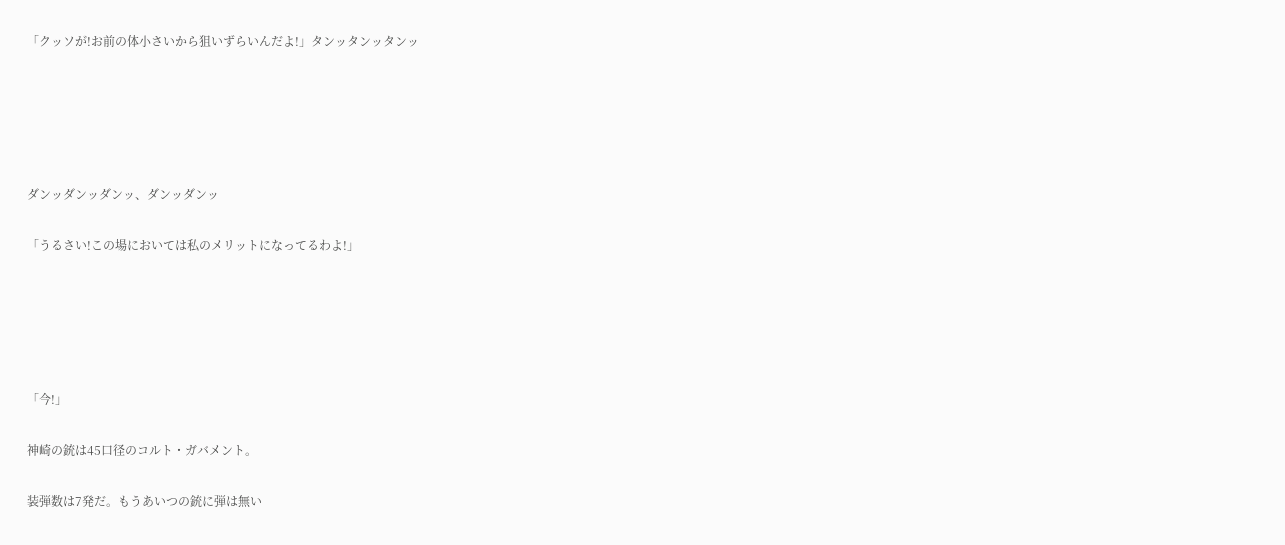「クッソが!お前の体小さいから狙いずらいんだよ!」タンッタンッタンッ





ダンッダンッダンッ、ダンッダンッ

「うるさい!この場においては私のメリットになってるわよ!」





「今!」

神崎の銃は45口径のコルト・ガバメント。

装弾数は7発だ。もうあいつの銃に弾は無い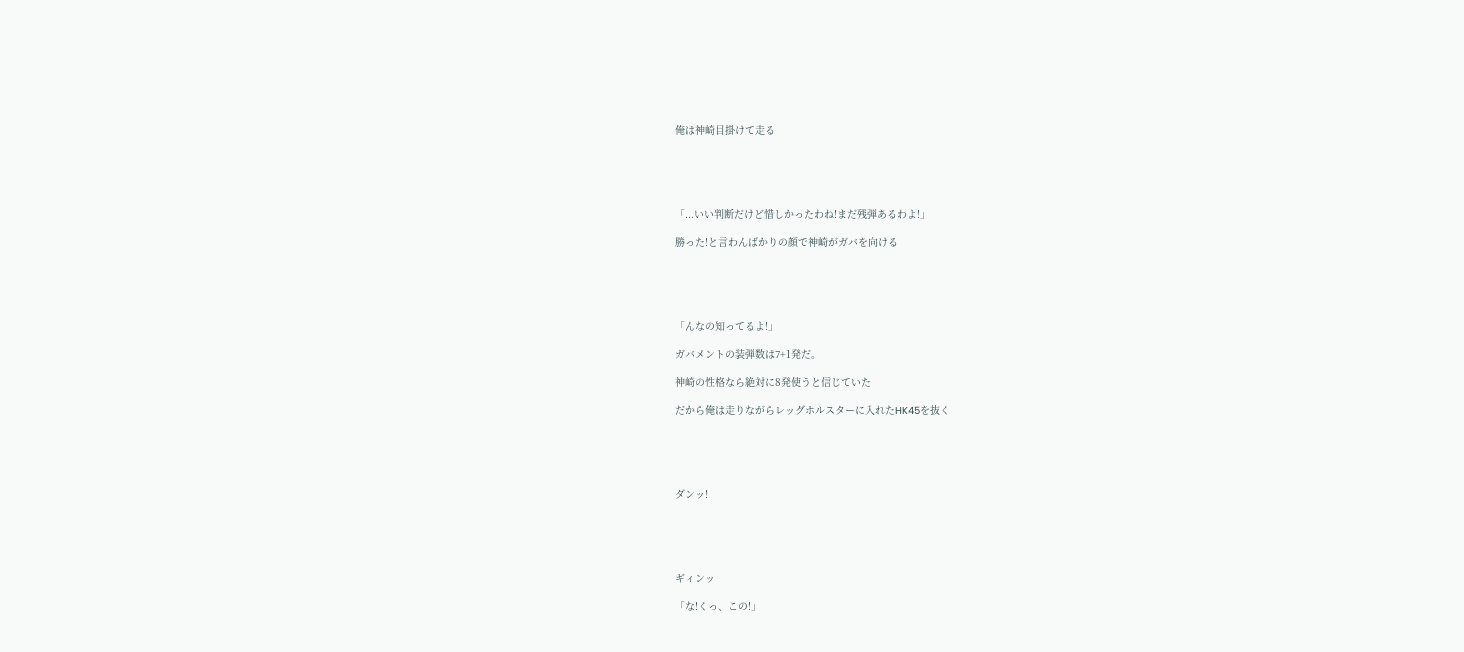俺は神崎目掛けて走る





「...いい判断だけど惜しかったわね!まだ残弾あるわよ!」

勝った!と言わんばかりの顔で神崎がガバを向ける





「んなの知ってるよ!」

ガバメントの装弾数は7+1発だ。

神崎の性格なら絶対に8発使うと信じていた

だから俺は走りながらレッグホルスターに入れたHK45を抜く





ダンッ!





ギィンッ

「な!くっ、この!」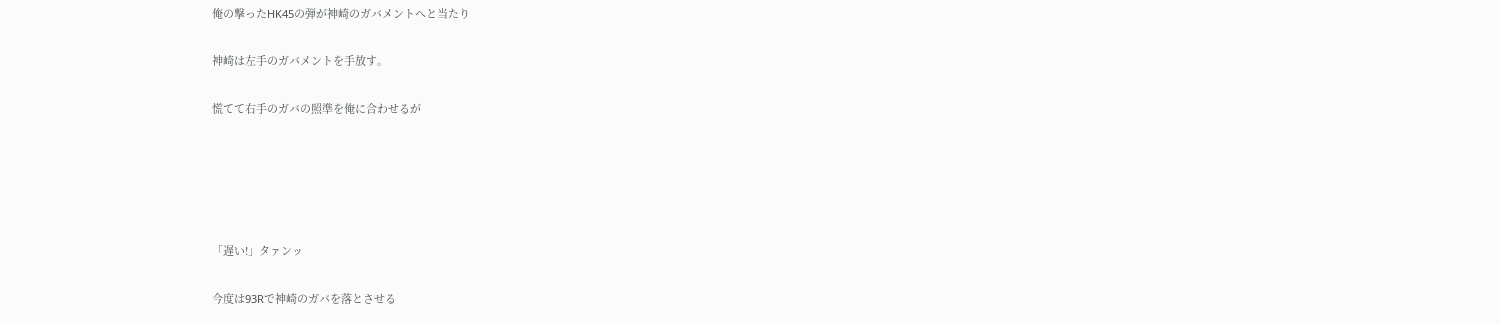俺の撃ったHK45の弾が神崎のガバメントへと当たり

神崎は左手のガバメントを手放す。

慌てて右手のガバの照準を俺に合わせるが





「遅い!」タァンッ

今度は93Rで神崎のガバを落とさせる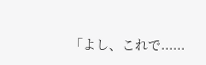「よし、これで......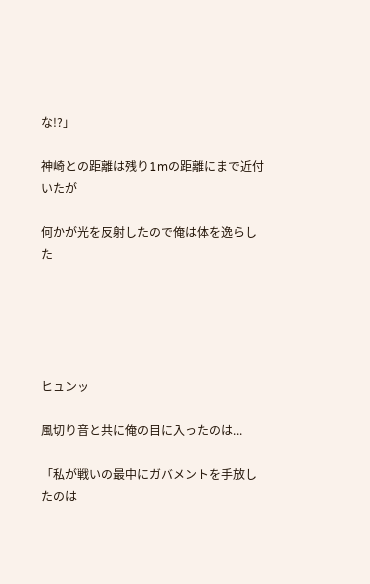な!?」

神崎との距離は残り1mの距離にまで近付いたが

何かが光を反射したので俺は体を逸らした





ヒュンッ

風切り音と共に俺の目に入ったのは...

「私が戦いの最中にガバメントを手放したのは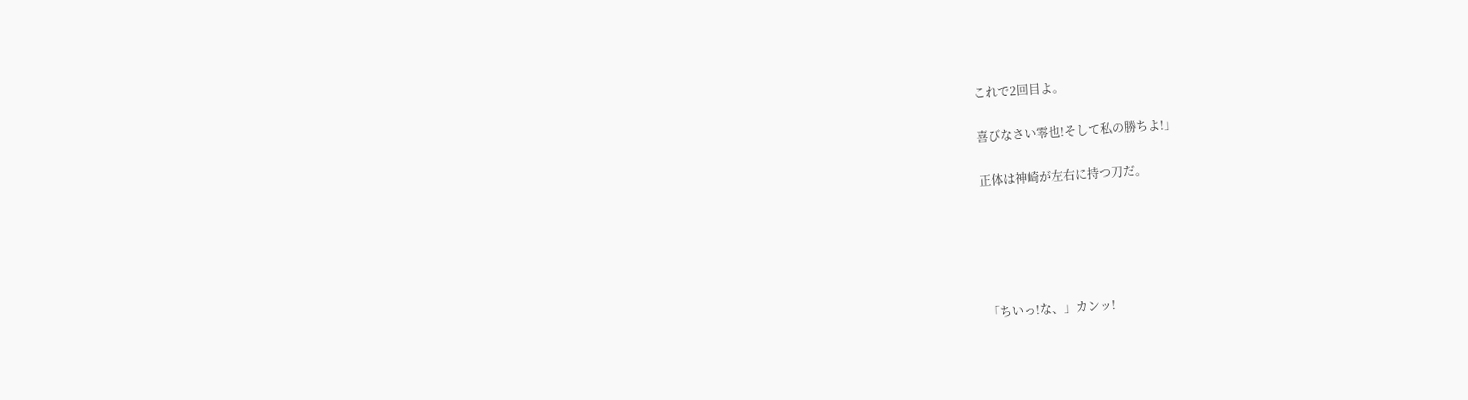これで2回目よ。

喜びなさい零也!そして私の勝ちよ!」

正体は神崎が左右に持つ刀だ。





「ちいっ!な、」カンッ!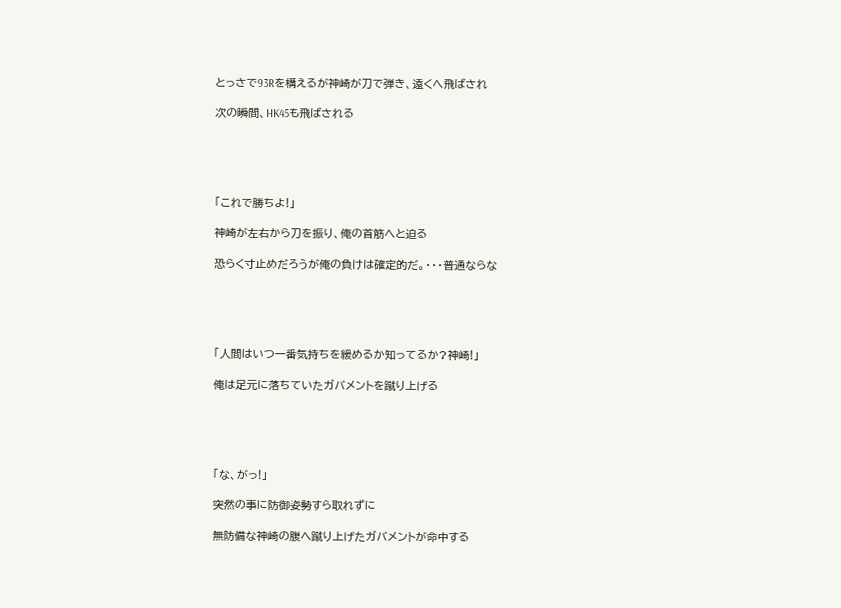とっさで93Rを構えるが神崎が刀で弾き、遠くへ飛ばされ

次の瞬間、HK45も飛ばされる





「これで勝ちよ!」

神崎が左右から刀を振り、俺の首筋へと迫る

恐らく寸止めだろうが俺の負けは確定的だ。・・・普通ならな





「人間はいつ一番気持ちを緩めるか知ってるか?神崎!」

俺は足元に落ちていたガバメントを蹴り上げる





「な、がっ!」

突然の事に防御姿勢すら取れずに

無防備な神崎の腹へ蹴り上げたガバメントが命中する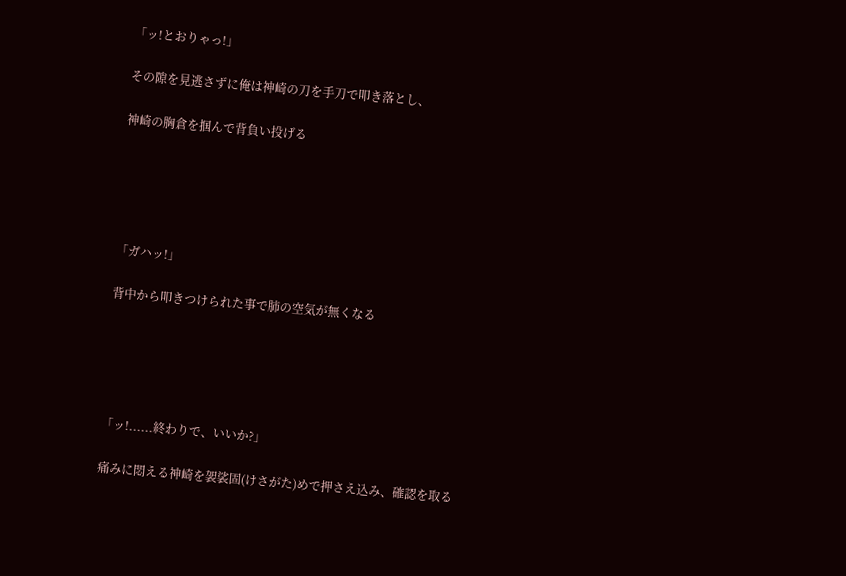「ッ!とおりゃっ!」

その隙を見逃さずに俺は神崎の刀を手刀で叩き落とし、

神崎の胸倉を掴んで背負い投げる





「ガハッ!」

背中から叩きつけられた事で肺の空気が無くなる





「ッ!......終わりで、いいか?」

痛みに悶える神崎を袈裟固(けさがた)めで押さえ込み、確認を取る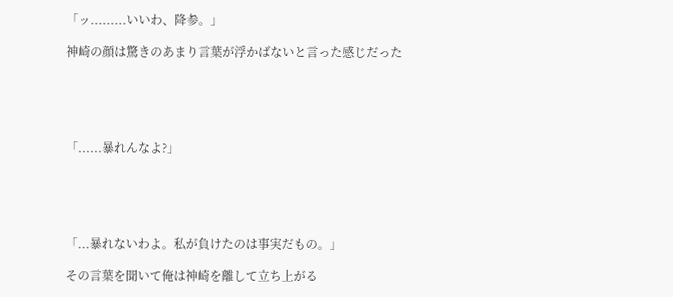「ッ.........いいわ、降参。」

神崎の顔は驚きのあまり言葉が浮かばないと言った感じだった





「......暴れんなよ?」





「...暴れないわよ。私が負けたのは事実だもの。」

その言葉を聞いて俺は神崎を離して立ち上がる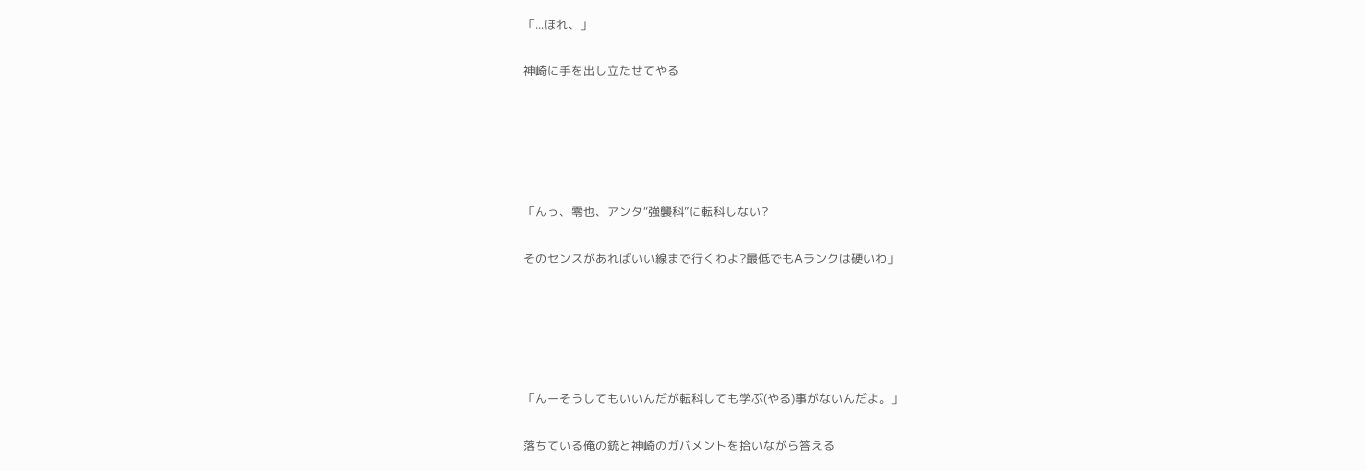「...ほれ、」

神崎に手を出し立たせてやる





「んっ、零也、アンタ“強襲科”に転科しない?

そのセンスがあればいい線まで行くわよ?最低でもAランクは硬いわ」





「んーそうしてもいいんだが転科しても学ぶ(やる)事がないんだよ。」

落ちている俺の銃と神崎のガバメントを拾いながら答える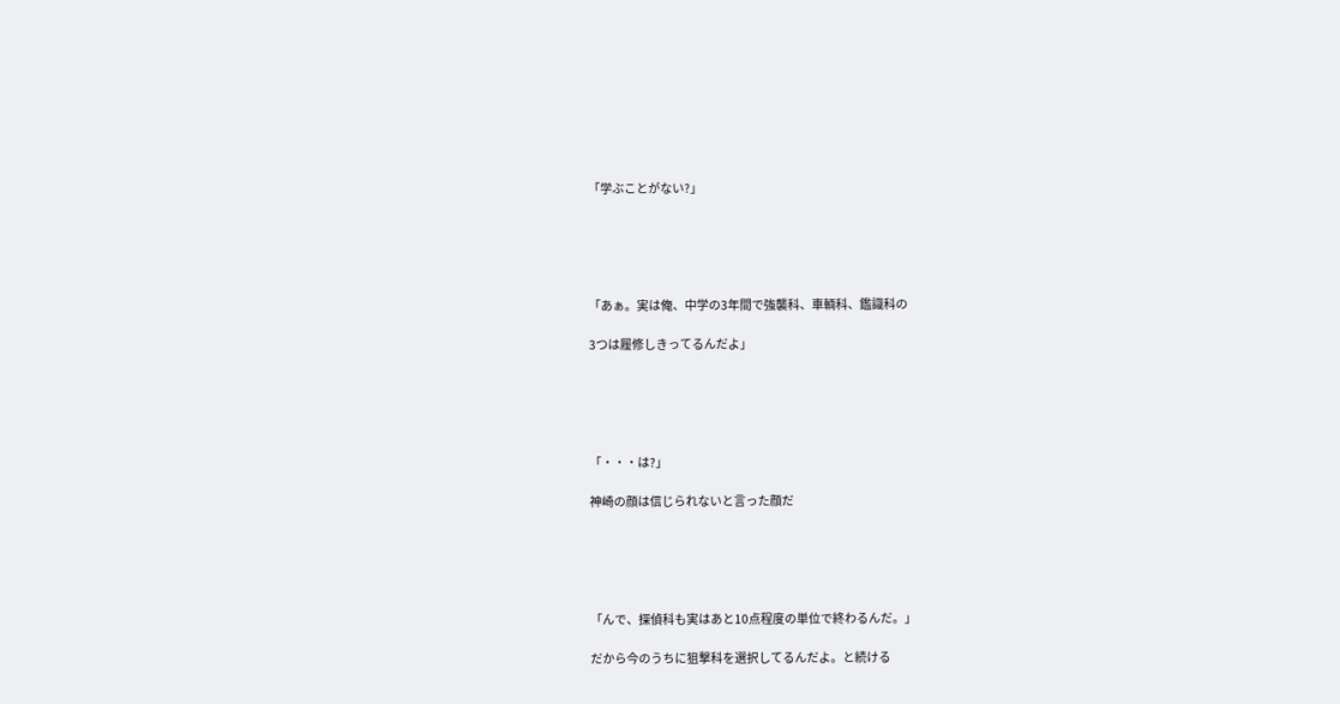「学ぶことがない?」





「あぁ。実は俺、中学の3年間で強襲科、車輌科、鑑識科の

3つは履修しきってるんだよ」





「・・・は?」

神崎の顔は信じられないと言った顔だ





「んで、探偵科も実はあと10点程度の単位で終わるんだ。」

だから今のうちに狙撃科を選択してるんだよ。と続ける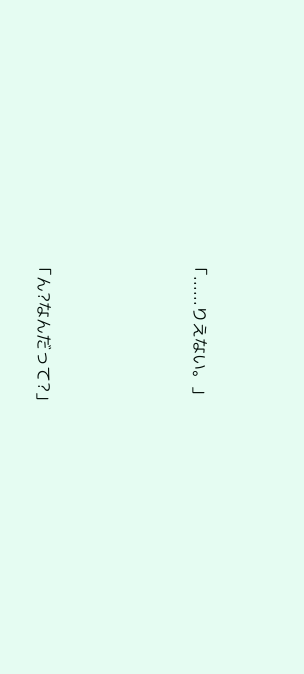「......りえない。」





「ん?なんだって?」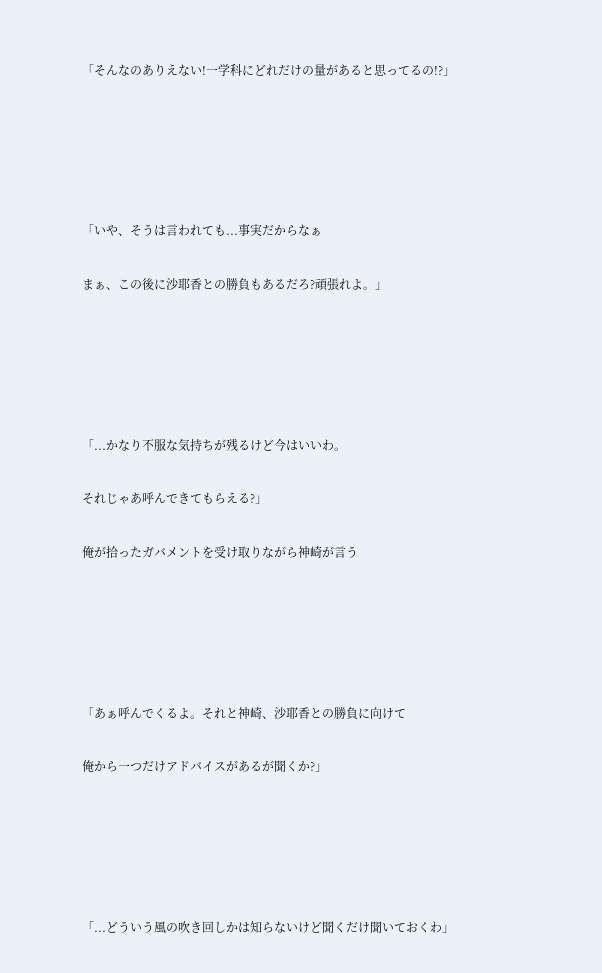「そんなのありえない!一学科にどれだけの量があると思ってるの!?」





「いや、そうは言われても...事実だからなぁ

まぁ、この後に沙耶香との勝負もあるだろ?頑張れよ。」





「...かなり不服な気持ちが残るけど今はいいわ。

それじゃあ呼んできてもらえる?」

俺が拾ったガバメントを受け取りながら神崎が言う





「あぁ呼んでくるよ。それと神崎、沙耶香との勝負に向けて

俺から一つだけアドバイスがあるが聞くか?」





「...どういう風の吹き回しかは知らないけど聞くだけ聞いておくわ」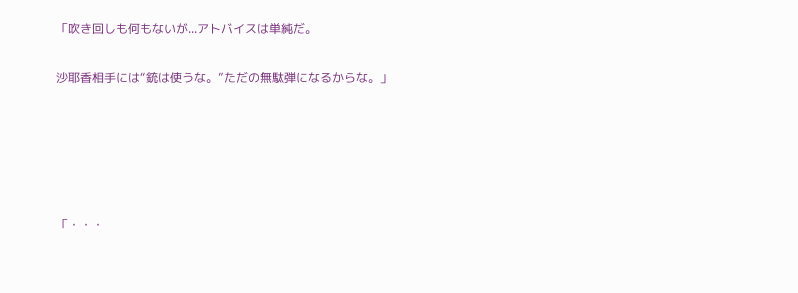「吹き回しも何もないが...アトバイスは単純だ。

沙耶香相手には“銃は使うな。”ただの無駄弾になるからな。」





「・・・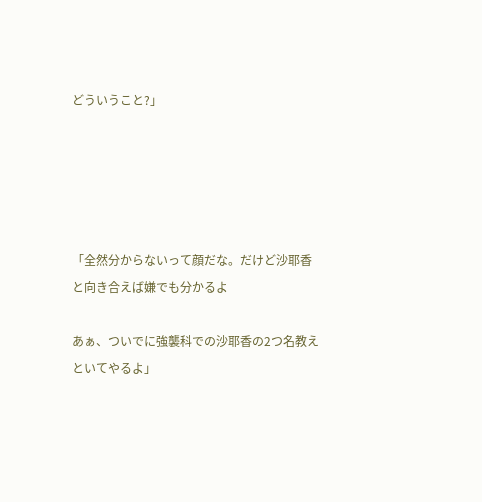どういうこと?」





「全然分からないって顔だな。だけど沙耶香と向き合えば嫌でも分かるよ

あぁ、ついでに強襲科での沙耶香の2つ名教えといてやるよ」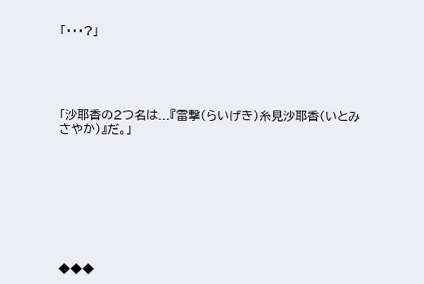「・・・?」





「沙耶香の2つ名は...『雷撃(らいげき)糸見沙耶香(いとみ さやか)』だ。」









◆◆◆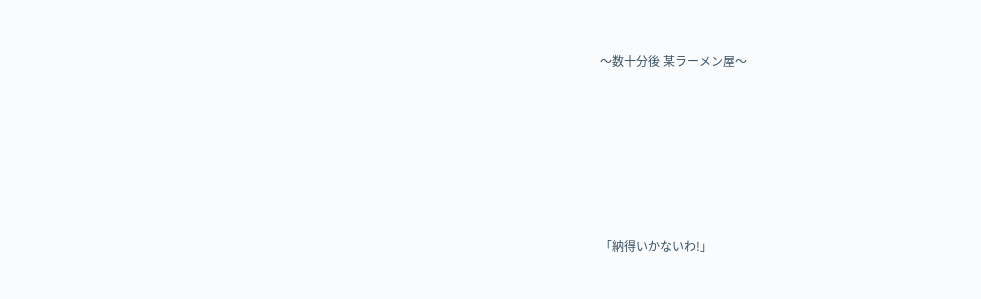〜数十分後 某ラーメン屋〜







「納得いかないわ!」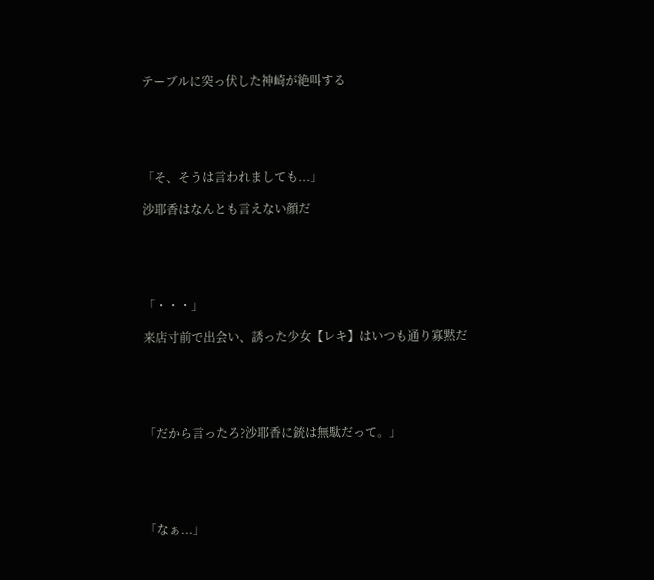テーブルに突っ伏した神崎が絶叫する





「そ、そうは言われましても...」

沙耶香はなんとも言えない顔だ





「・・・」

来店寸前で出会い、誘った少女【レキ】はいつも通り寡黙だ





「だから言ったろ?沙耶香に銃は無駄だって。」





「なぁ...」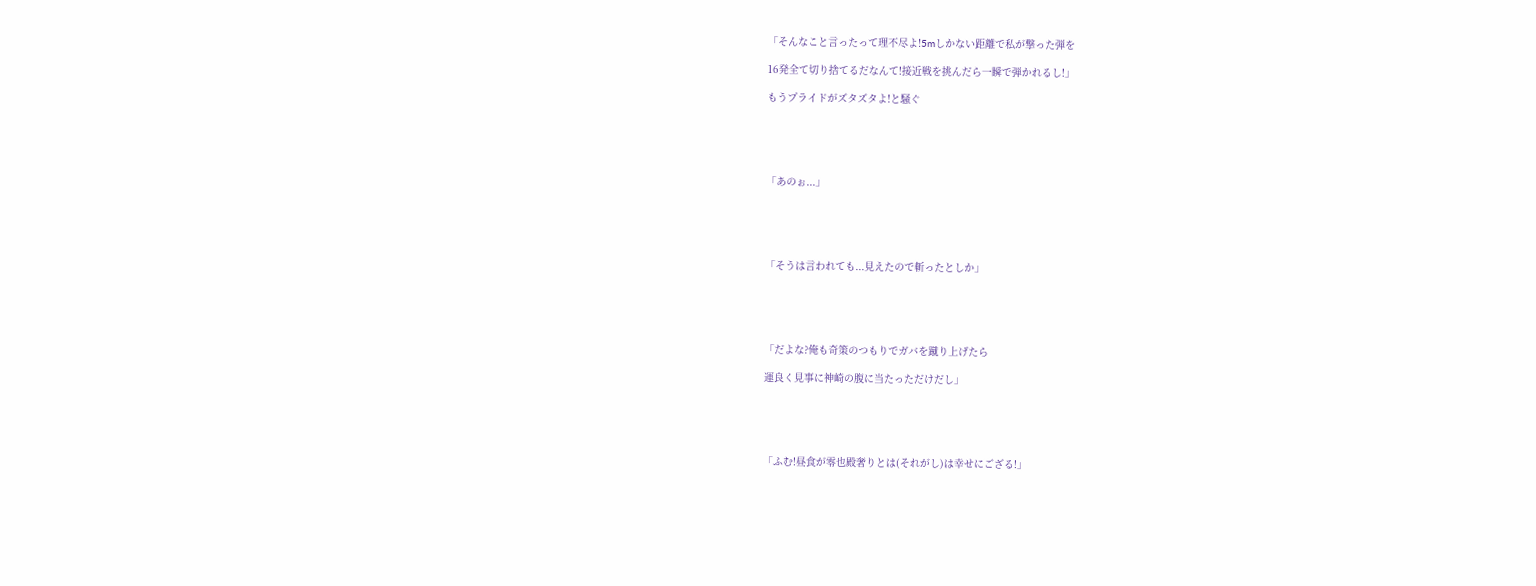「そんなこと言ったって理不尽よ!5mしかない距離で私が撃った弾を

16発全て切り捨てるだなんて!接近戦を挑んだら一瞬で弾かれるし!」

もうプライドがズタズタよ!と騒ぐ





「あのぉ...」





「そうは言われても...見えたので斬ったとしか」





「だよな?俺も奇策のつもりでガバを蹴り上げたら

運良く見事に神崎の腹に当たっただけだし」





「ふむ!昼食が零也殿奢りとは(それがし)は幸せにござる!」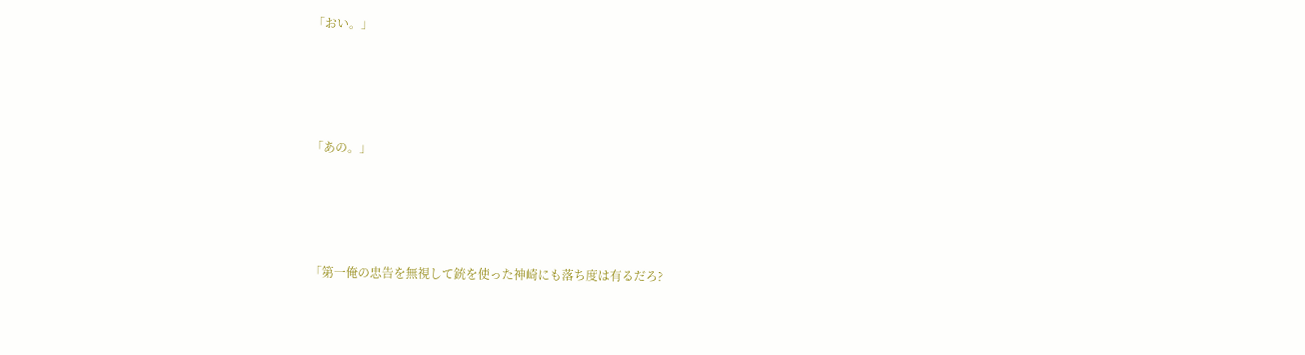「おい。」





「あの。」





「第一俺の忠告を無視して銃を使った神崎にも落ち度は有るだろ?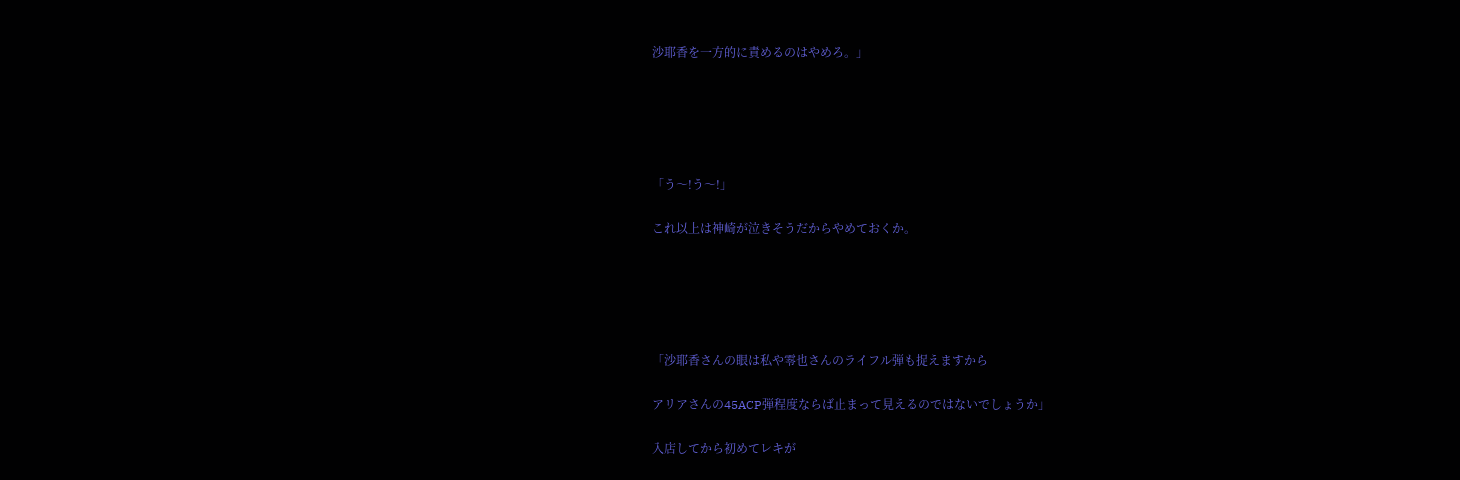沙耶香を一方的に責めるのはやめろ。」





「う〜!う〜!」

これ以上は神崎が泣きそうだからやめておくか。





「沙耶香さんの眼は私や零也さんのライフル弾も捉えますから

アリアさんの45ACP弾程度ならば止まって見えるのではないでしょうか」

入店してから初めてレキが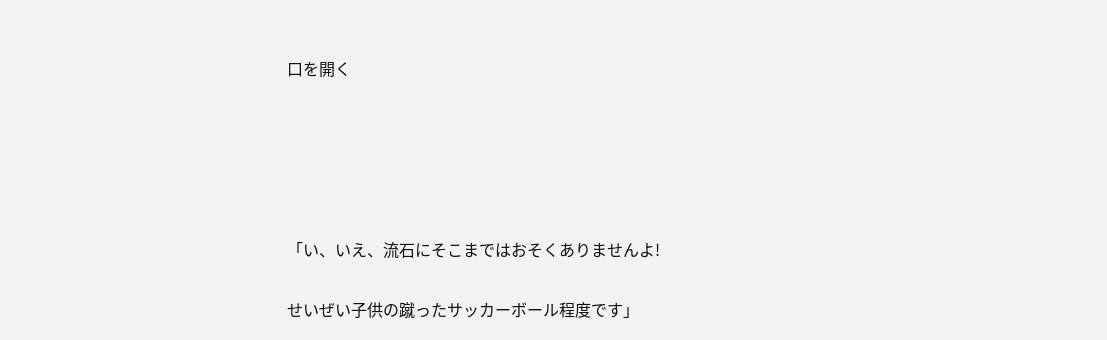口を開く





「い、いえ、流石にそこまではおそくありませんよ!

せいぜい子供の蹴ったサッカーボール程度です」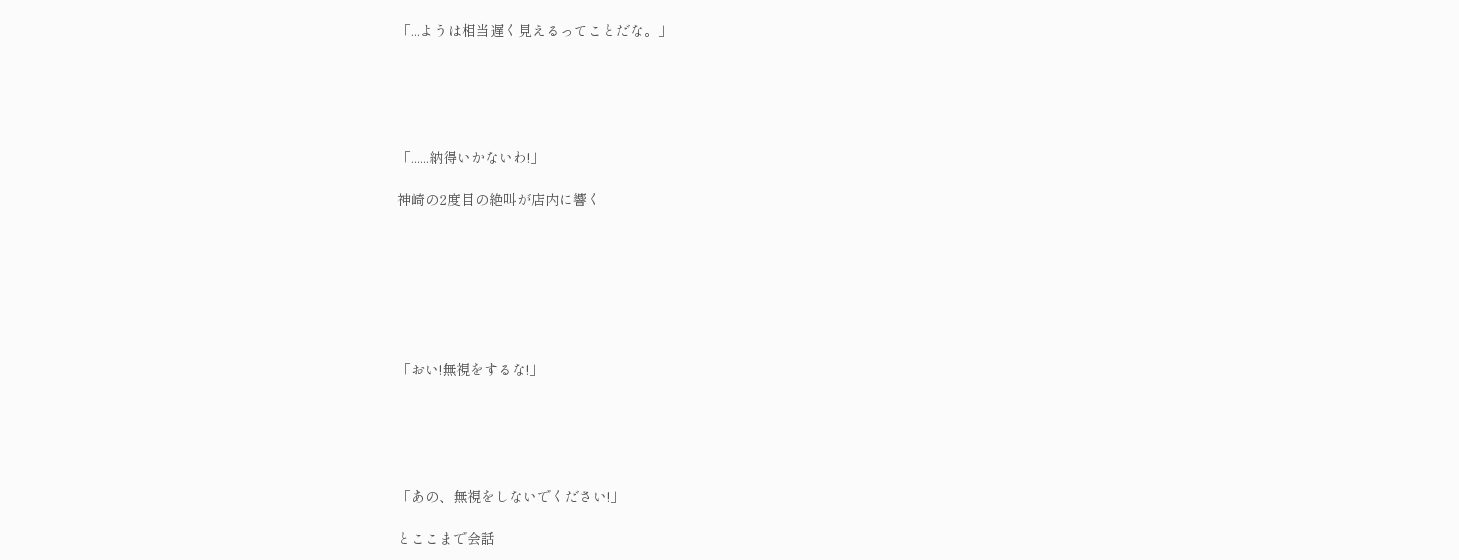「...ようは相当遅く見えるってことだな。」





「......納得いかないわ!」

神崎の2度目の絶叫が店内に響く







「おい!無視をするな!」





「あの、無視をしないでください!」

とここまで会話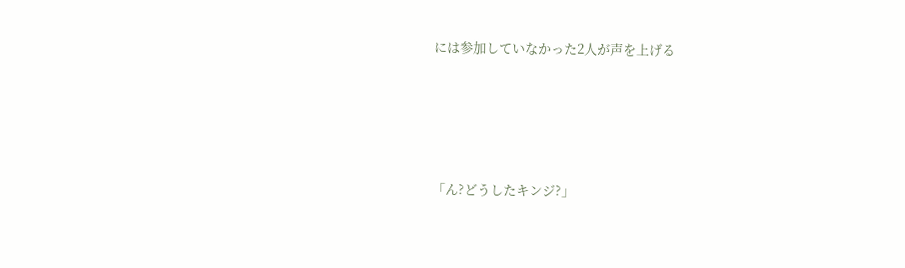には参加していなかった2人が声を上げる





「ん?どうしたキンジ?」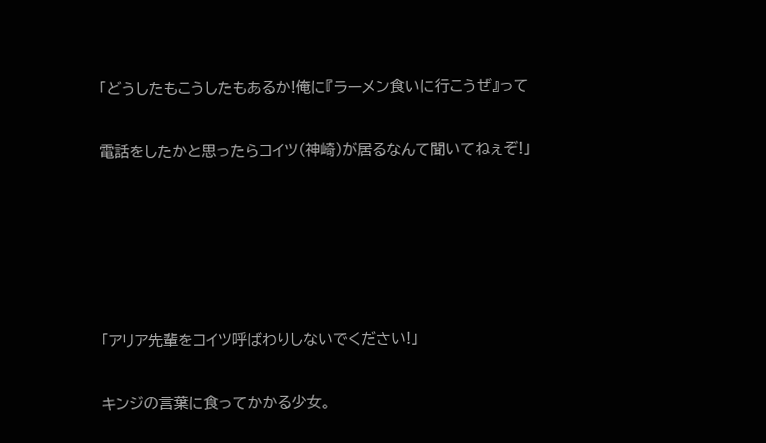「どうしたもこうしたもあるか!俺に『ラーメン食いに行こうぜ』って

電話をしたかと思ったらコイツ(神崎)が居るなんて聞いてねぇぞ!」





「アリア先輩をコイツ呼ばわりしないでください!」

キンジの言葉に食ってかかる少女。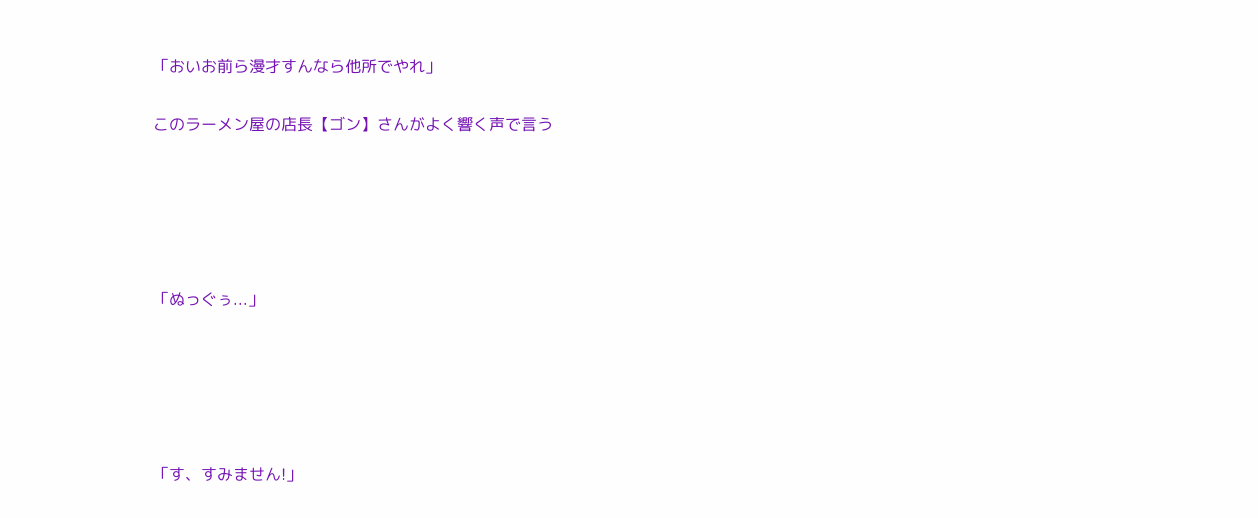「おいお前ら漫才すんなら他所でやれ」

このラーメン屋の店長【ゴン】さんがよく響く声で言う





「ぬっぐぅ...」





「す、すみません!」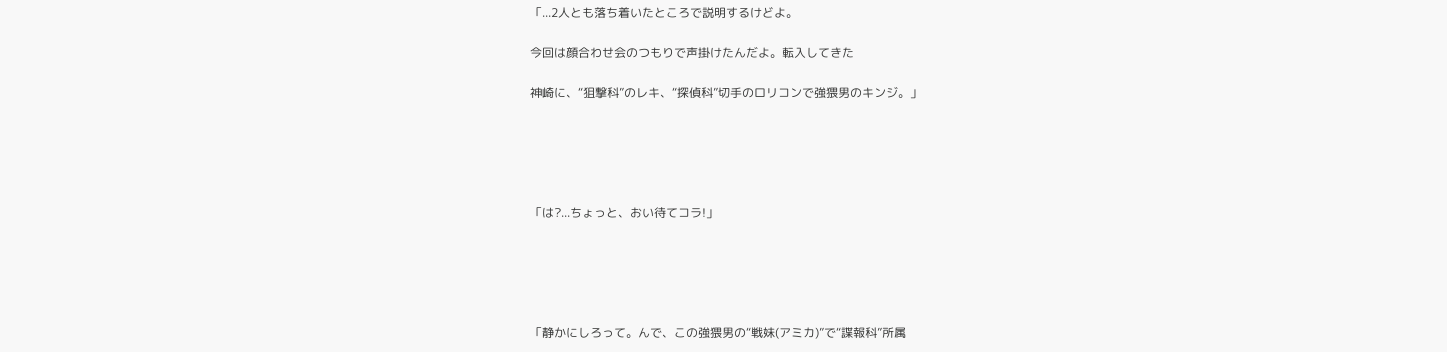「...2人とも落ち着いたところで説明するけどよ。

今回は顔合わせ会のつもりで声掛けたんだよ。転入してきた

神崎に、“狙撃科”のレキ、“探偵科”切手のロリコンで強猥男のキンジ。」





「は?...ちょっと、おい待てコラ!」





「静かにしろって。んで、この強猥男の“戦妹(アミカ)”で“諜報科”所属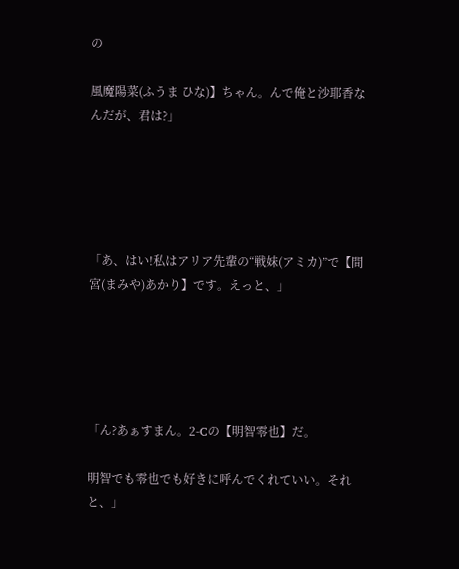の

風魔陽菜(ふうま ひな)】ちゃん。んで俺と沙耶香なんだが、君は?」





「あ、はい!私はアリア先輩の“戦妹(アミカ)”で【間宮(まみや)あかり】です。えっと、」





「ん?あぁすまん。2-Cの【明智零也】だ。

明智でも零也でも好きに呼んでくれていい。それと、」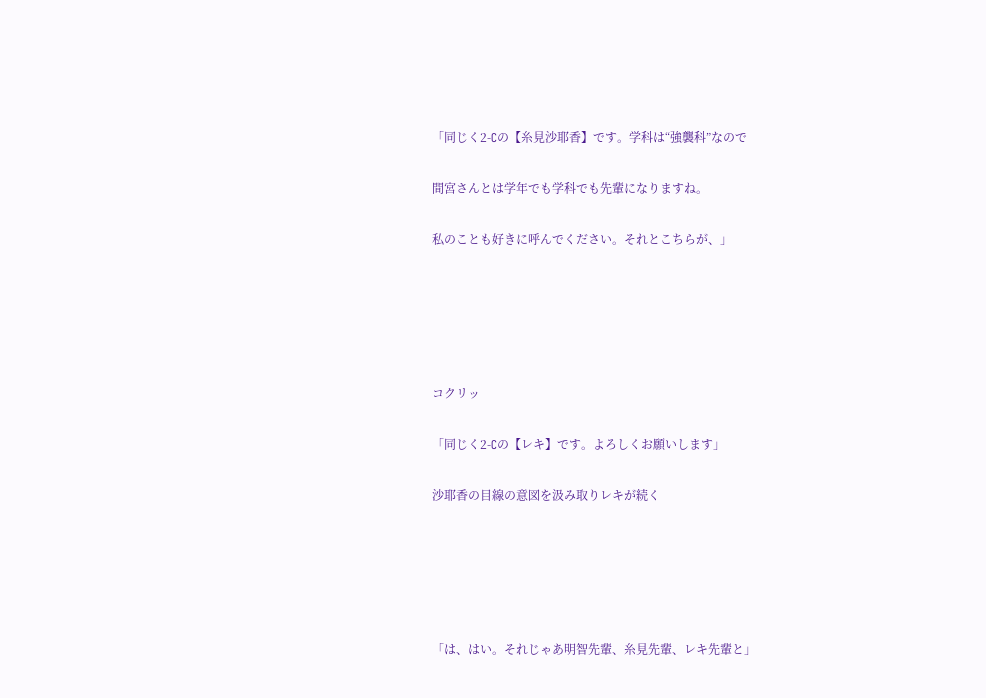「同じく2-Cの【糸見沙耶香】です。学科は“強襲科”なので

間宮さんとは学年でも学科でも先輩になりますね。

私のことも好きに呼んでください。それとこちらが、」





コクリッ

「同じく2-Cの【レキ】です。よろしくお願いします」

沙耶香の目線の意図を汲み取りレキが続く





「は、はい。それじゃあ明智先輩、糸見先輩、レキ先輩と」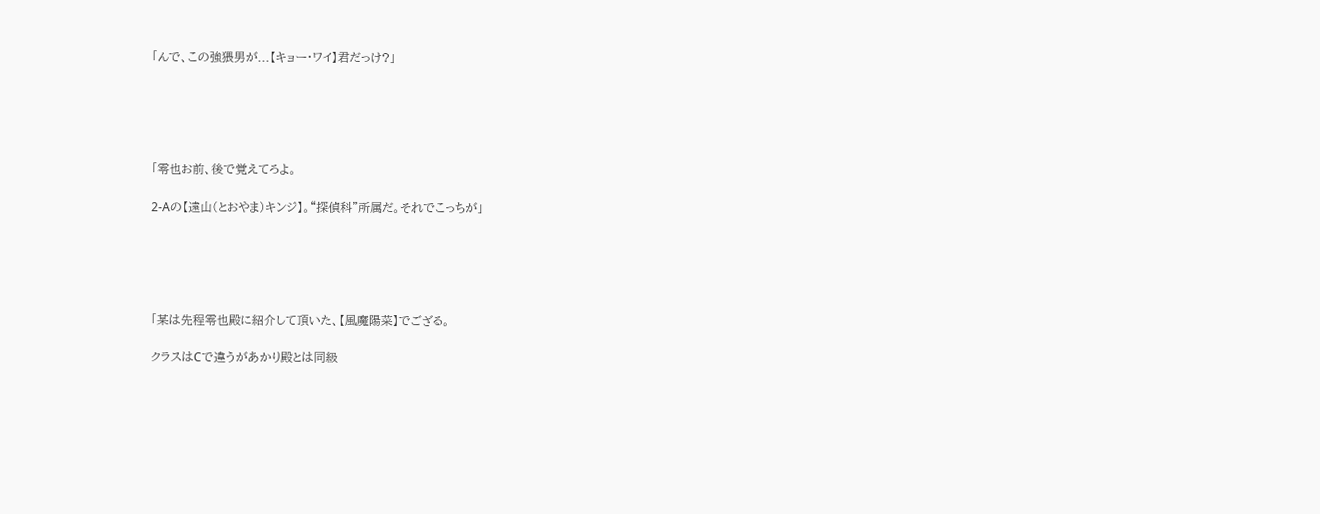「んで、この強猥男が...【キョー・ワイ】君だっけ?」





「零也お前、後で覚えてろよ。

2-Aの【遠山(とおやま)キンジ】。“探偵科”所属だ。それでこっちが」





「某は先程零也殿に紹介して頂いた、【風魔陽菜】でござる。

クラスはCで違うがあかり殿とは同級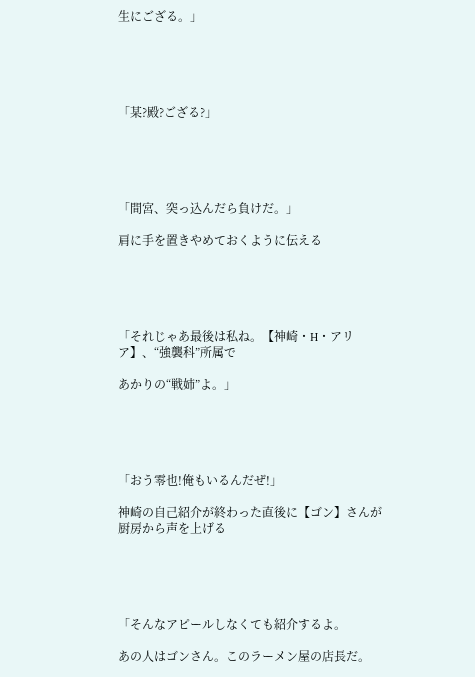生にござる。」





「某?殿?ござる?」





「間宮、突っ込んだら負けだ。」

肩に手を置きやめておくように伝える





「それじゃあ最後は私ね。【神崎・H・アリア】、“強襲科”所属で

あかりの“戦姉”よ。」





「おう零也!俺もいるんだぜ!」

神崎の自己紹介が終わった直後に【ゴン】さんが厨房から声を上げる





「そんなアピールしなくても紹介するよ。

あの人はゴンさん。このラーメン屋の店長だ。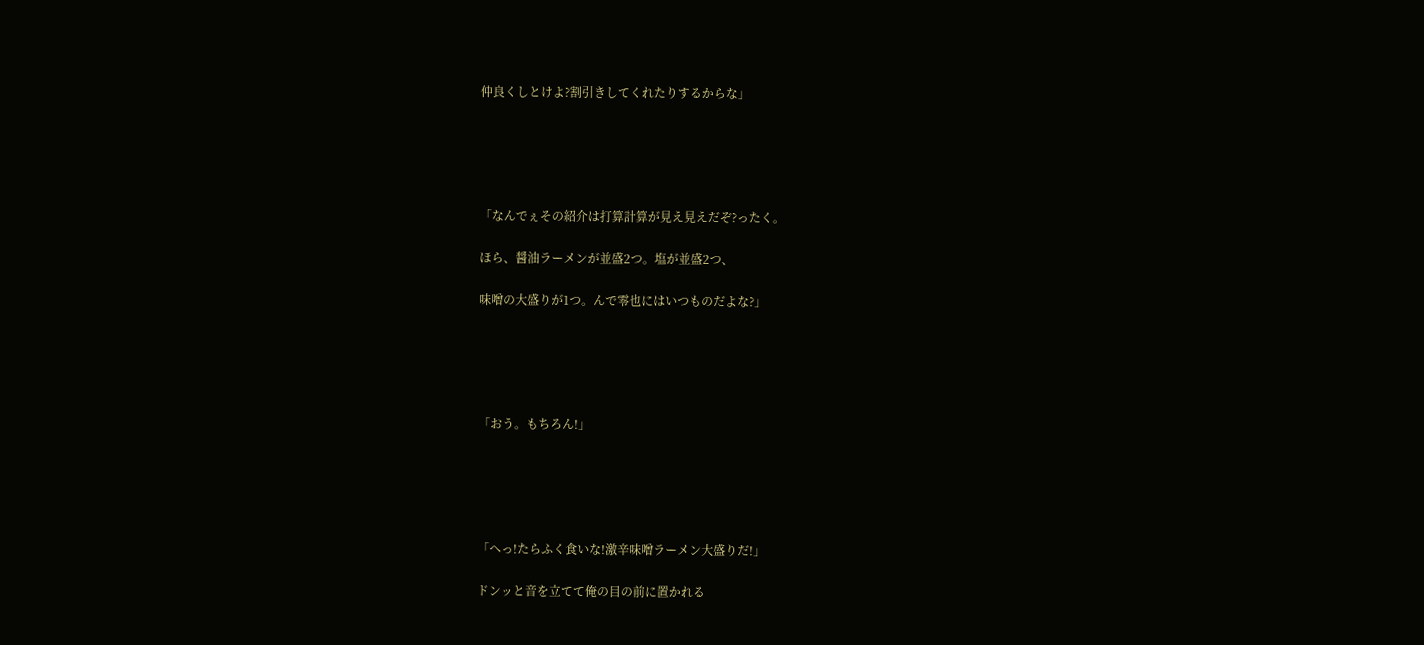仲良くしとけよ?割引きしてくれたりするからな」





「なんでぇその紹介は打算計算が見え見えだぞ?ったく。

ほら、醤油ラーメンが並盛2つ。塩が並盛2つ、

味噌の大盛りが1つ。んで零也にはいつものだよな?」





「おう。もちろん!」





「へっ!たらふく食いな!激辛味噌ラーメン大盛りだ!」

ドンッと音を立てて俺の目の前に置かれる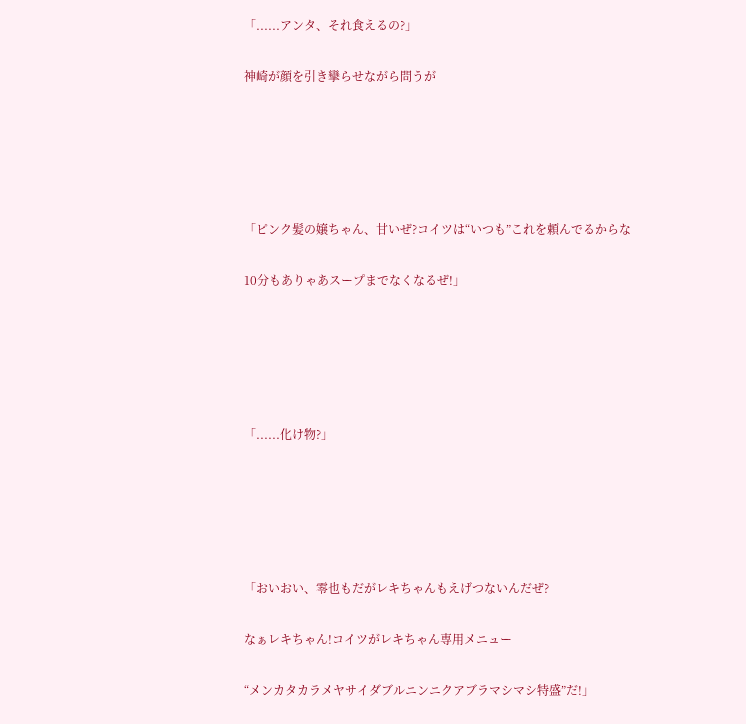「......アンタ、それ食えるの?」

神崎が顔を引き攣らせながら問うが





「ピンク髪の嬢ちゃん、甘いぜ?コイツは“いつも”これを頼んでるからな

10分もありゃあスープまでなくなるぜ!」





「......化け物?」





「おいおい、零也もだがレキちゃんもえげつないんだぜ?

なぁレキちゃん!コイツがレキちゃん専用メニュー

“メンカタカラメヤサイダブルニンニクアブラマシマシ特盛”だ!」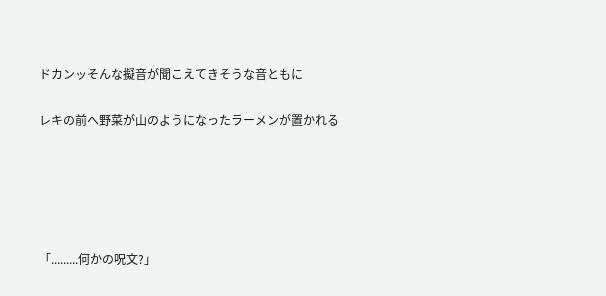ドカンッそんな擬音が聞こえてきそうな音ともに

レキの前へ野菜が山のようになったラーメンが置かれる





「.........何かの呪文?」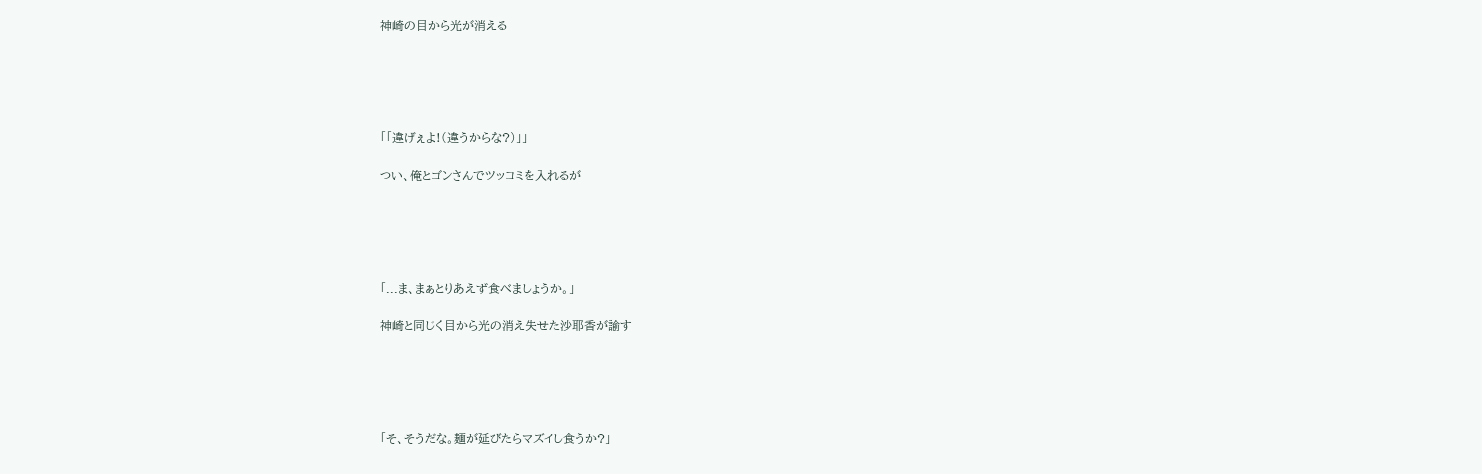神崎の目から光が消える





「「違げぇよ!(違うからな?)」」

つい、俺とゴンさんでツッコミを入れるが





「...ま、まぁとりあえず食べましょうか。」

神崎と同じく目から光の消え失せた沙耶香が諭す





「そ、そうだな。麺が延びたらマズイし食うか?」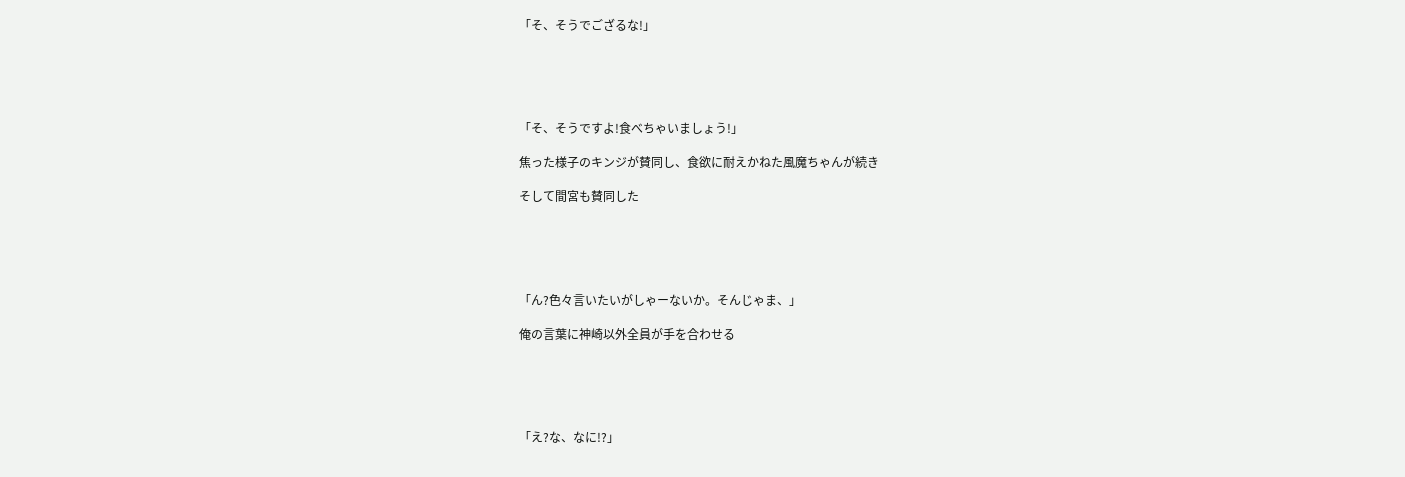「そ、そうでござるな!」





「そ、そうですよ!食べちゃいましょう!」

焦った様子のキンジが賛同し、食欲に耐えかねた風魔ちゃんが続き

そして間宮も賛同した





「ん?色々言いたいがしゃーないか。そんじゃま、」

俺の言葉に神崎以外全員が手を合わせる





「え?な、なに!?」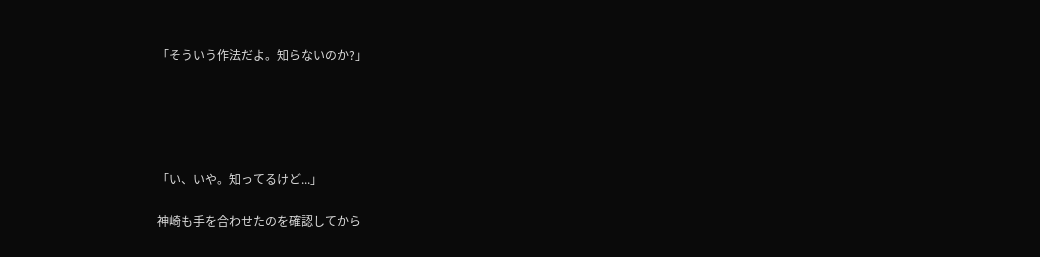「そういう作法だよ。知らないのか?」





「い、いや。知ってるけど...」

神崎も手を合わせたのを確認してから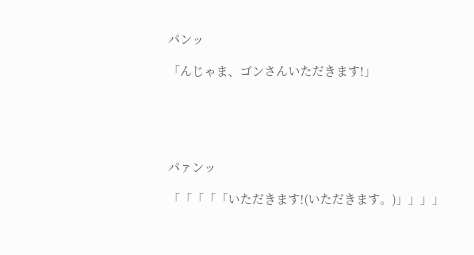パンッ

「んじゃま、ゴンさんいただきます!」





パァンッ

「「「「「いただきます!(いただきます。)」」」」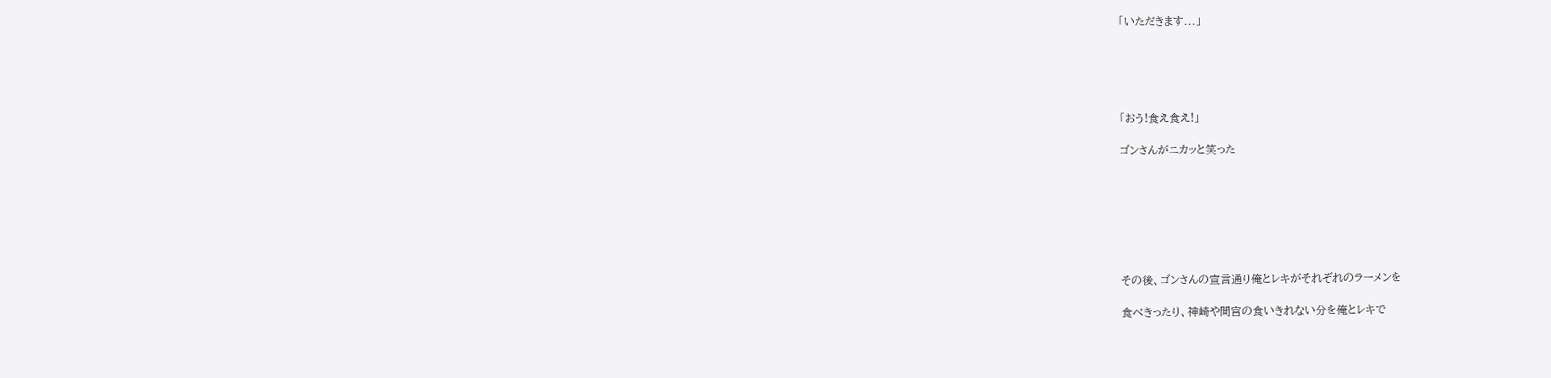「いただきます...」





「おう!食え食え!」

ゴンさんがニカッと笑った







その後、ゴンさんの宣言通り俺とレキがそれぞれのラーメンを

食べきったり、神崎や間宮の食いきれない分を俺とレキで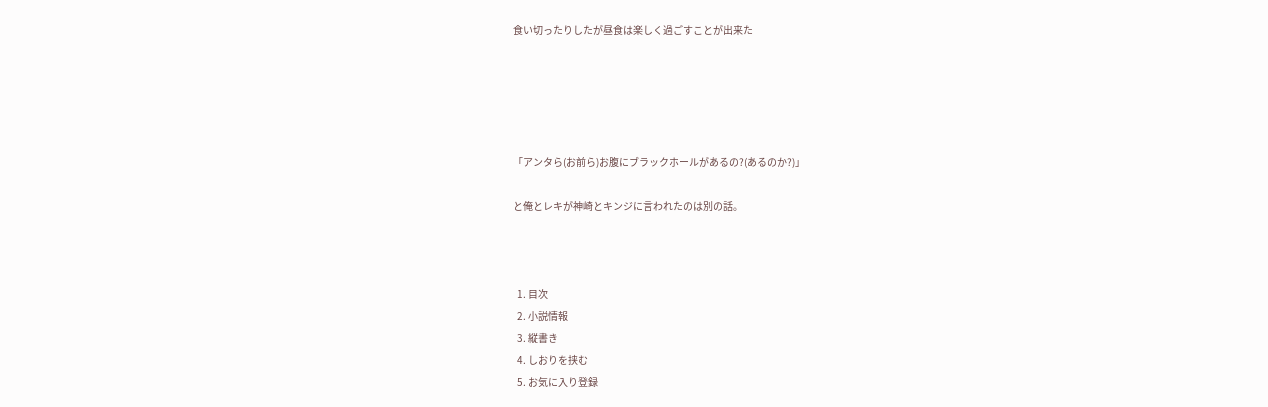食い切ったりしたが昼食は楽しく過ごすことが出来た





「アンタら(お前ら)お腹にブラックホールがあるの?(あるのか?)」

と俺とレキが神崎とキンジに言われたのは別の話。



  1. 目次
  2. 小説情報
  3. 縦書き
  4. しおりを挟む
  5. お気に入り登録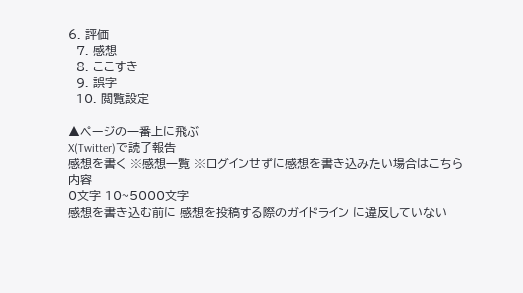6. 評価
  7. 感想
  8. ここすき
  9. 誤字
  10. 閲覧設定

▲ページの一番上に飛ぶ
X(Twitter)で読了報告
感想を書く ※感想一覧 ※ログインせずに感想を書き込みたい場合はこちら
内容
0文字 10~5000文字
感想を書き込む前に 感想を投稿する際のガイドライン に違反していない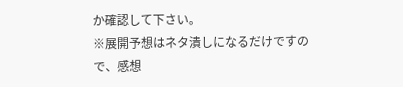か確認して下さい。
※展開予想はネタ潰しになるだけですので、感想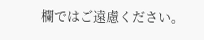欄ではご遠慮ください。